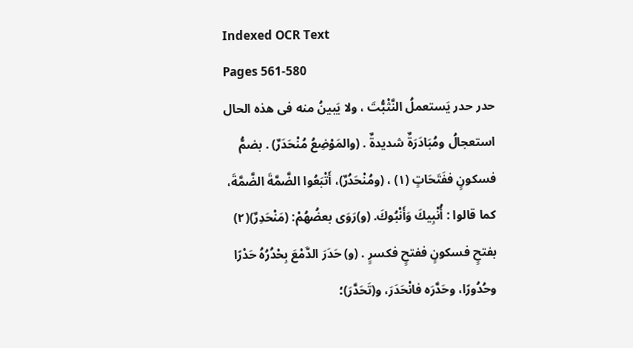Indexed OCR Text
Pages 561-580
حدر حدر يَستعملُ النَّثْبُّتَ ، ولا يَبينُ منه فى هذه الحال استعجالُ ومُبَادَرَةٌ شديدةٌ . (والمَوْضِعُ مُنْحَدَرٌ) . بضمُّ فسكونٍ ففَتَحَاتٍ (١) ، (ومُنْحَدُرٌ)، أَتْبَعُوا الضَّمَّةَ الضَّمَّةَ، كما قالوا : أُنْبِيكَ وَأَنْبُوكَ. (و)رَوَى بعضُهُمْ: (مَنْحَدِرٌ)(٢) بفتحٍ فسكونٍ ففتحٍ فكسرٍ . (و) حَدَرَ الدَّمْعَ بِحْدُرُهُ حَدْرًا وحُدُورًا، وحَدَّرَه فانْحَدَرَ، و(تَحَدَّرَ)؛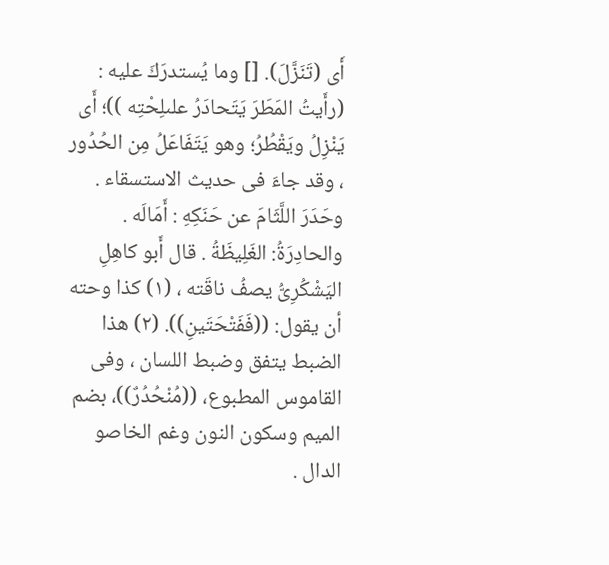أَى (تَنَزَّلَ). [] وما يُستدرَكَ عليه : (رأَيتُ المَطَرَ يَتَحادَرُ علىلِحْتِه ))؛ أَى يَنْزِلُ ويَقْطُرُ؛ وهو يَتَفَاعَلُ مِن الحُدُور ، وقد جاءَ فى حديث الاستسقاء . وحَدَرَ اللَّثَامَ عن حَنَكِهِ : أَمَالَه . والحادِرَةُ: الغَلِيظَةُ . قال أَبو كاهِلِ الیَشْكُرِىُّ يصفُ ناقَته ، (١) كذا وحته أن يقول: ((فَفَتْحَتَينِ)). (٢) هذا الضبط يتفق وضبط اللسان ، وفى القاموس المطبوع، ((مُنْحُدُرٌ))، بضم الميم وسكون النون وغم الخاصو الدال .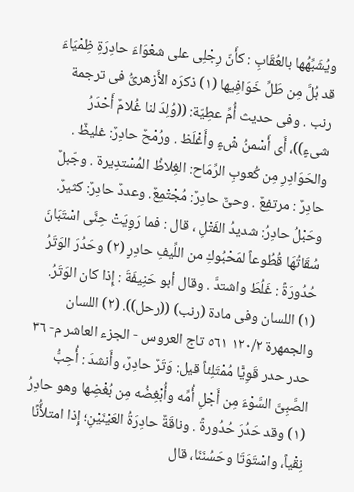ويُشَبِّهُها بالعُقَابِ : كأَنّ رِجْلِى على شعْوَاءَ حادِرَةِ ظِمْيَاءَ قد بُلَّ مِن طَلِّ خَوَافِيها (١) ذكرَه الأَزهرىُّ فى ترجمة رنب . وفى حديث أُمِّ عطِيّة: ((وُلِدَ لنا غُلامٌ أَحْدَرُ شىءٍ))، أَى أَسْمنُ شْءٍ وأَغْلَظ . ورُمْحٌ حادِرٌ: غليظٌ . والحَوَادِرِ مِن كُعوبِ الرِّمَاح: الغِلاظُ المُسْتدِيرة . وجّبلٌ حادِرٌ : مرتفِعٌ . وحىٌّ حادِرٌ: مُجْتْمِعٌ. وعددٌ حادِرٌ: کثیرٌ. وحَبْلُ حادِرُ: شديدُ الفَتْلِ ، قال : فما رَوِيَتْ حِنَّى اسْتَبَانَ سُقَاتُهَا قُطُوعاً لمَحْبُوكِ من اللِّيفِ حادِرٍ (٢) وحَدُرَ الوَتَرُ حُدُورَةً : غَلُطَ واشتدَّ . وقال أبو حَنِيفَةَ : إِذا كان الوَتَرُ. (١) اللسان وفى مادة (رنب) ((رحل)). (٢) اللسان والجمهرة ١٢٠/٢ ٥٦١ تاج العروس - الجزء العاشر م- ٣٦ حدر حدر قَوِيًّا مُمْتَلِئاً قيل: وَتَرٌ حادِرٌ، وأَنشدَ : أُحِبُّ الصَّبِىَّ السَّوْءَ مِن أَجْلِ أُمِّه وأُبْغِضُه مِن بُغْضِها وهو حادِرُ (١) وقد حَدُرَ حُدُورةً . وناقَةٌ حادِرَةُ العَيْنَيْنِ؛ إِذا امتلأُّنًا نِقْياً، واسْتَوَتَا وحَسُنَنَا، قال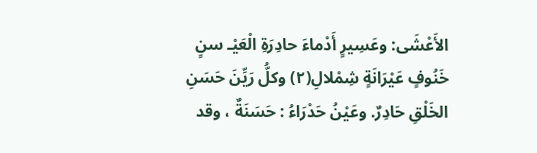الأَعْشَى: وعَسِيرٍ أَدْماءَ حادِرَةِ الْعَيْـ سنٍ خَنُوفٍ عَيْرَانَةٍ شِمْلالِ(٢) وكلُّ رَيِّنَ حَسَنِ الخَلْقِ حَادِرٌ. وعَيْنُ حَدْرَاءُ : حَسَنَةٌ ، وقد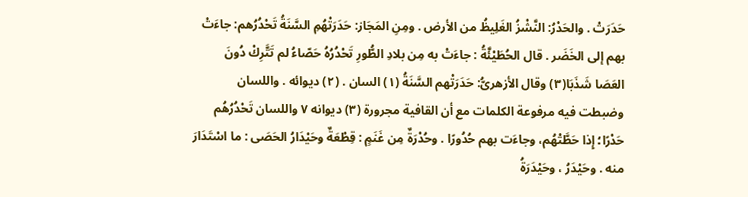حَدَرَتْ . والحَدْرُ: النَّشْزُ الغَلِيظُ من الأرض . ومِنِ المَجَاز: حَدَرَتْهُمِ السَّنَةُ تَحْدُرُهم: جاءَتْ بهم إلى الخَضَر . قال الحُطَيْئَّةُ : جاءَتْ به مِن بلادِ الطُّورِ تَحْدُرُهُ حَصّاءُ لم تَتَّرِكْ دُونَ العَصَا شَذَبَا(٣) وقال الأزهرىُّ: حَدَرَتْهم السَّنَةُ (١) السان . (٢) ديوائه . واللسان وضبطت فيه مرفوعة الكلمات مع أن القافية مجرورة (٣) ديوانه ٧ واللسان تَحْدُرُهُم حَدْرًا؛ إِذا حَطَّتْهُم، وجاءَت بهم حُدُورًا . وحُدْرَةٌ مِن غَنَمٍ : قِطْعَةٌ وحَيْدَارُ الحَصَى : ما اسْتَدَارَ منه . وحَيْدَرُ ، وحَيْدَرَةُ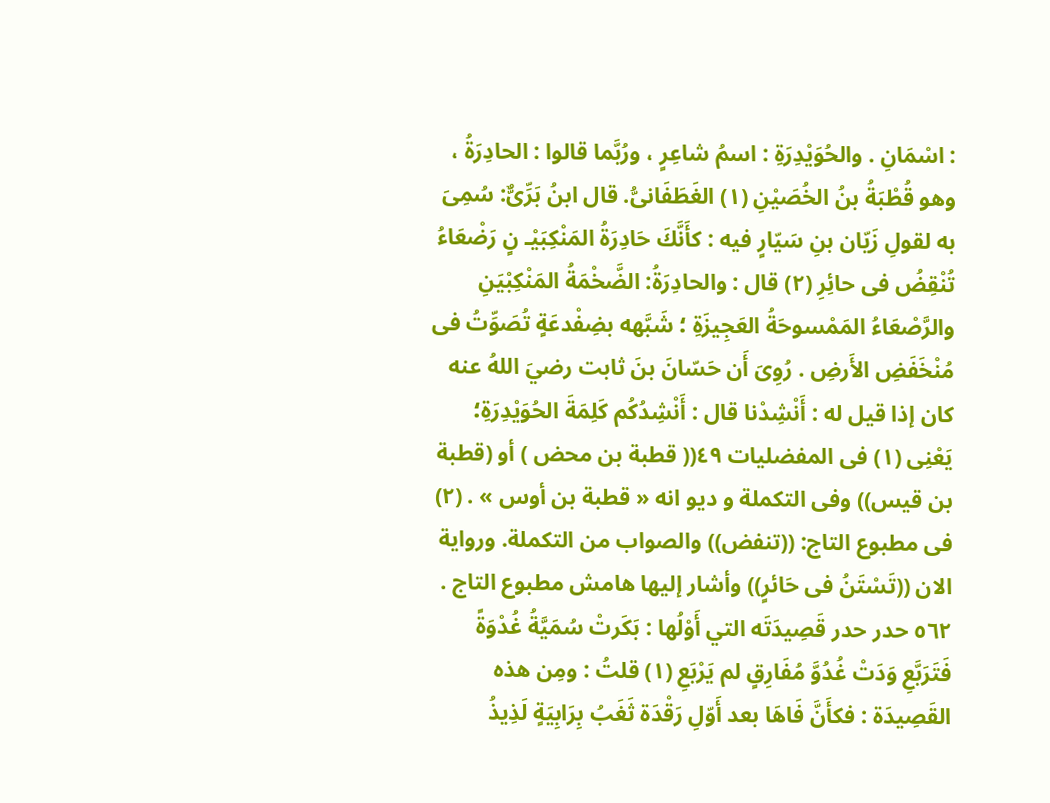: اسْمَانِ . والحُوَيْدِرَةِ : اسمُ شاعِرٍ ، ورُبَّما قالوا : الحادِرَةُ ، وهو قُطْبَةُ بنُ الخُصَيْنِ (١) الغَطَفَانىُّ. قال ابنُ بَرِّىٌّ: سُمِىَ به لقولِ زَيّان بنِ سَيّارٍ فيه : كأَنَّكَ حَادِرَةُ المَنْكِبَيْـ نٍ رَضْعَاءُ تُنْقِضُ فى حائِرِ (٢) قال : والحادِرَةُ: الضَّخْمَةُ المَنْكِبْيَنِ والرَّصْعَاءُ المَمْسوحَةُ العَجِيزَةِ ؛ شَبَّهه بضِفْدعَةٍ تُصَوِّتُ فى مُنْخَفَضِ الأَرضِ . رُوِىَ أَن حَسّانَ بنَ ثابت رضيَ اللهُ عنه كان إذا قيل له : أَنْشِدْنا قال : أَنْشِدُكُم كَلِمَةَ الحُوَيْدِرَةِ؛ يَعْنِى (١) فى المفضليات ٤٩(( قطبة بن محض ) أو (قطبة بن قيس)) وفى التكملة و دیو انه « قطبة بن أوس » . (٢) فى مطبوع التاج: ((تنفض)) والصواب من التكملة. ورواية الان ((تَسْتَنُ فى حَائرٍ)) وأشار إليها هامش مطبوع التاج . ٥٦٢ حدر حدر قَصِيدَتَه التي أَوْلُها : بَكَرتْ سُمَيَّةُ غُدْوَةً فَتَرَبَّعِ وَدَتْ غُدُوَّ مُفَارِقٍ لم يَرْبَعِ (١) قلتُ : ومِن هذه القَصِيدَة : فكأَنَّ فَاهَا بعد أَوّلِ رَقْدَة ثَغَبُ بِرَابِيَةٍ لَذِيذُ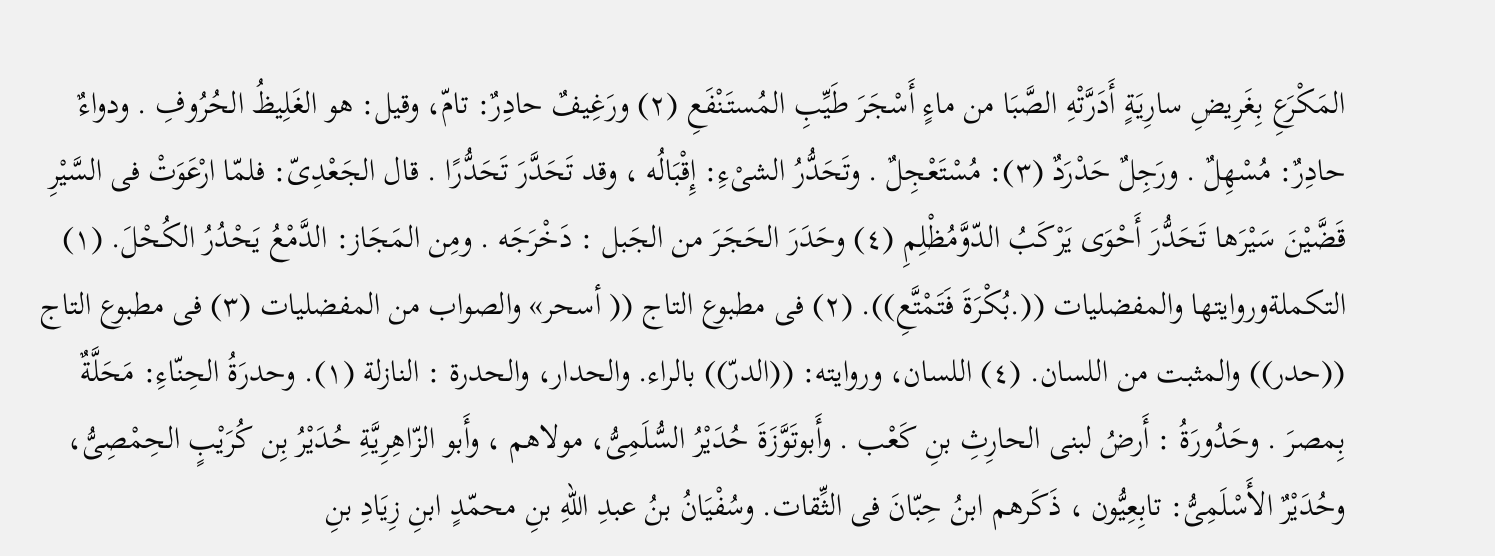المَكْرَعِ بِغَرِيضِ سارِيَةٍ أَدَرَّتْهِ الصَّبَا من ماءٍ أَسْجَرَ طَيِّبِ المُستَنْفَعِ (٢) ورَغِيفٌ حادِرٌ: تامّ، وقيل: هو الغَلِيظُ الحُرُوفِ . ودواءٌ حادِرٌ: مُسْهِلٌ . ورَجِلٌ حَدْرَدٌ (٣): مُسْتَعْجِلٌ . وتَحَدُّرُ الشىْءِ: إِقْبَالُه ، وقد تَحَدَّرَ تَحَدُّرًا . قال الجَعْدِىّ: فلمّا ارْعَوَتْ فى السَّيْرِ قَضَّيْنَ سَيْرَها تَحَدُّرَ أَحْوَى يَرْكَبُ الدّوَّمُظْلِمِ (٤) وحَدَرَ الحَجَرَ من الجَبل : دَخْرَجَه . ومِن المَجَاز: الدَّمْعُ يَحْدُرُ الكُحْلَ. (١) التكملةوروايتها والمفضليات ((.بُكْرَةَ فَتَمْتَّعِ)). (٢) فى مطبوع التاج (( أسحر» والصواب من المفضليات (٣) فى مطبوع التاج ((حدر)) والمثبت من اللسان. (٤) اللسان، وروايته: ((الدرّ)) بالراء. والحدار، والحدرة : النازلة (١). وحدرَةُ الحِنّاءِ: مَحَلَّةٌ بِمصرَ . وحَدُورَةُ : أَرضُ لبنى الحارِثِ بنِ کَعْب . وأَبوتَوَّزَةَ حُدَيْرُ السُّلَمِىُّ، مولاهم ، وأَبو الزّاهِرِيَّةِ حُدَيْرُ بِن كُرَيْبٍ الحِمْصِىُّ، وحُدَيْرٌ الأَسْلَمِىُّ: تابِعِيُّون ، ذَكَرهم ابنُ حِبّانَ فى الثِّقات. وسُفْيَانُ بنُ عبدِ اللهِ بنِ محمّدٍ ابنِ زِيَادِ بنِ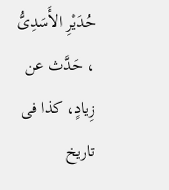حُدَيْرِ الأَسَدِىُّ ، حَدَّث عن زِيادٍ، كذا فى تاريخ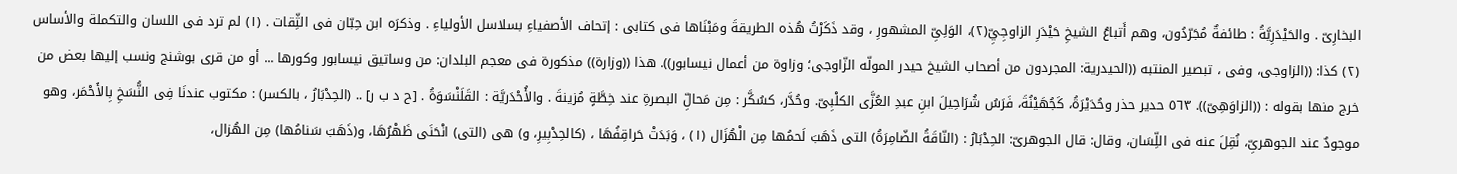البخارِىّ . والحَيْدَرِيَّةُ : طائفةٌ مُجَرّدُون، وهم أَتباعُ الشيخِ حَيْدَرِ الزاوجِيِّ(٢)، الوَلِىِّ المشهورِ ، وقد ذَكَرْتُ هُذه الطريقةَ ومَبْنَاها فى كتابى : إتحاف الأصفياءِ بسلاسل الأولياءِ . وذكرَه ابن حِبّان فى الثِّقات . (١) لم ترد فى اللسان والتكملة والأساس (٢) كذا: ((الزاوجى، وفى ، تبصير المنتبه ((الحيدرية: المجردون من أصحاب الشيخ حيدر المولّه الزّاوجى؛ وزاوة من أعمال نيسابور)). هذا ((وزارة)) مذكورة فى معجم البلدان: من وساتيق نيسابور وكورها ... أو من قرى بوشنج ونسب إليها بعض من خرج منها بقوله : ((الزاوَهِىّ)). ٥٦٣ حدير حذر وحُدَيْرَةُ، كَجُهَيْنُةَ، فَرَسُ شُرَاحِيلَ ابنِ عبدِ العُزَّى الكلْبِىّ. وحُدَّر، كسُكَّر : مِن مَحالِّ البصرةِ عند خِطَّةٍ مُزينةَ . والأُحْدَريَّة : القَلَنْسَوَةُ . [ح د ب ر] .. (الحِدْبَارُ ، بالكسر) : مكتوب عندنَا فِى النُّسَخِ بِالأَحْمَر، وهو موجودٌ عند الجوهرىِّ، نُقِلَ عنه فى اللِّسَان، وقال: قال الجوهرىّ: الحِدْبَارُ : (النّاقَةُ الضّامِرَةُ) التى ذَهَبَ لَحمُها مِن الْهُزَال (١) ، وَبَدَتْ حَراقِفُهَا ، (كالحِدْبِيرِ، و) هى (التى) انْحَنَى ظَهْرُهَا، و(ذَهَبَ سَنامُها) مِن الهُزال،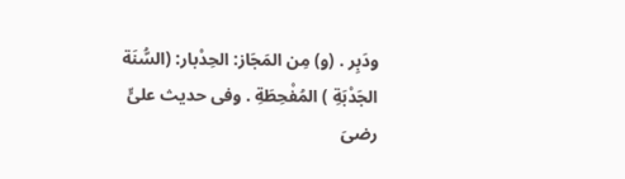ودَبِر . (و) مِن المَجَاز: الحِدْبار: (السُّنَة الجَدْبَةِ ) المُفْحِطَةِ . وفى حديث علىٍّ رضىَ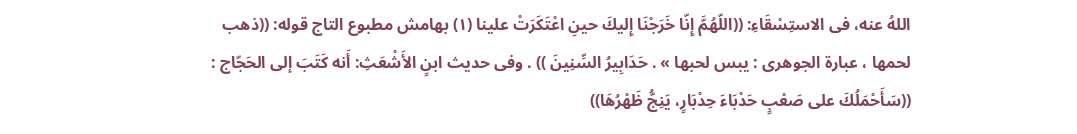اللهُ عنه، فى الاستِسْقَاءِ: ((اللّهُمَّ إِنّا خَرَجْنَا إِليكَ حينِ اعْتَكَرَتْ علينا (١) بهامش مطبوع التاج قوله: ((ذهب لحمها ، عبارة الجوهرى : يبس لحبها » . حَدَابِيرُ السِّنِينَ )) . وفى حديث ابنٍ الأَشْعَثِ: أَنه كَتَبَ إلى الحَجّاج : ((سَأَحْمَلُكَ على صَعْبٍ حَدْبَاءَ حِدْبَارٍ، يَنِجُّ ظَهْرُهَا))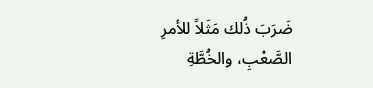ضَرَبَ ذُلك مَثَلاً للأمرِ الصَّعْبِ، والخُطَّةِ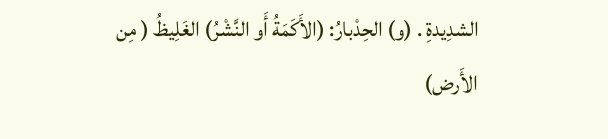الشدِيدةِ . (و) الحِدْبارُ: (الأَكَمَةُ أَو النَّشْرُ) الغَلِيظُ ( مِن الأَرض)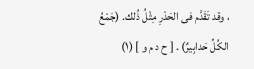، وقد تَقَدَّم فى الحَدْرِ مِثْلُ ذُلك. (جَمْعُ الكُلِّ حَدابِيرٌ) . [ ح د م و ] (١)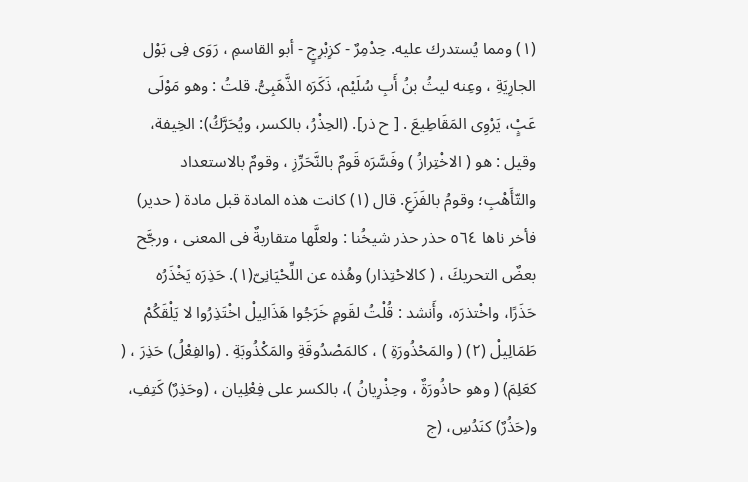(١) ومما يُستدرك عليه. حِدْمِرٌ - كزِبْرِجٍ - أبو القاسمِ ، رَوَى فِى بَوْل الجارِيَةِ ، وعِنه ليثُ بنُ أَبِ سُلَيْم، ذَكَرَه الذَّهَبِىُّ. قلتُ : وهو مَوْلَى عَبٍْ، يَرْوِى المَقَاطِيعَ . [ ح ذر]. (الحِذْرُ، بالكسر، ويُحَرَّكُ): الخِيفة، وقيل : هو ( الاخْتِرازُ ) وفَسَّرَه قَومٌ بالنَّحَرِّزِ ، وقومٌ بالاستعداد والتّأَهْبِ؛ وقومُ بالفَزَعِ. قال (١) كانت هذه المادة قبل مادة ( حدیر) فأخر ناها ٥٦٤ حذر حذر شيخُنا : ولعلَّها متقاربةٌ فى المعنى ، ورجَّح بعضٌ التحريكَ ، ( كالاحْتِذار) وهُذه عن اللِّحْيَانِىّ(١). حَذِرَه يَخْذَرُه حَذَرًا، واخْتذرَه، وأَنشد : قُلْتُ لقَومٍ خَرَجُوا هَذَالِيلْ اخْتَذِرُوا لا يَلْقَكُمْ طَمَالِيلْ (٢) ( والمَحْذُورَةِ ) ، كالمَصْدُوقَةِ والمَكْذُوبَةِ . (والفِعْلُ) حَذِرَ ، ( كعَلِمَ) ( وهو حاذُورَةٌ ، وحِذْرِيانُ )، بالكسر على فِعْلِيان ، (وحَذِرٌ) كَتِفِ، و(حَذُرٌ) كنَدُسِ، (ج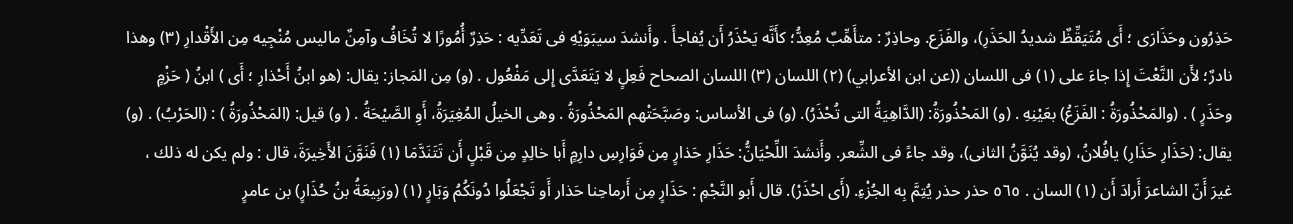حَذِرُون وحَذَارَى ؛ أَى مُتَيَقِّظٌ شديدُ الحَذَرِ)، والفَزَع. وحاذِرٌ : متأَهِّبٌ مُعِدُّ؛ كأَنَّه يَحْذَرُ أَن يُفاجأَ . وأَنشدَ سيبَوَيْهِ فى تَعَدِّيه : حَذِرٌ أُمُورًا لا تُخَافُ وآمِنٌ ماليس مُنْجِيه مِن الأَقْدارِ (٣) وهذا نادرٌ؛ لأَن النَّعْتَ إِذا جاءَ على (١) فى اللسان ((عن ابن الأعرابي) (٢) اللسان (٣) اللسان الصحاح فَعِلٍ لا يَتَعَدَّى إِلى مَفْعُول . (و) مِن المَجاز: يقال: (هو ابنُ أَحْذارِ ؛ أَى ) ابنُ ( حَزْمٍ وحَذَرٍ ) . (والمَحْذُورَةُ : الفَزَعُ) بعَيْنِهِ . (و) المَحْذُورَةُ: (الدَّاهِيَةُ التى تُحْذَرُ). (و) فى الأساس: وصَبَّحَتْهم المَحْذُورَةُ . وهى الخيلُ المُغِيَرَةُ، أَوِ الصَّيْحَةُ . ( و) قيل: (المَحْذُورَةُ ) : (الحَرْبُ) . (و) يقال: (حَذَارِ حَذَارِ) يافُلانُ، (وقد يُنَوَّنُ الثانى)، وقد جاءً فى الشِّعر. وأَنشدَ اللِّحْيَانُّ: حَذَارِ حَذارٍ مِن فَوَارِسِ دارِمٍ أَبا خالِدٍ مِن قَبْلٍ أَن تَتَنَدَّمَا (١) فَنَوَّنَ الأَخِيرَةَ، قال : ولم يكن له ذلك ، غيرَ أَنّ الشاعرَ أَرادَ أَن (١) السان . ٥٦٥ حذر حذر يُتِمَّ بِه الجُزْءِ. (أَى احْذَرْ). قال أَبو النَّجْمِ : حَذَارٍ مِن أَرماحِنا حَذار أَو تَجْعَلُوا دُونَكُمُ وَبَارٍ (١) (ورَبِيعَةُ بنُ حُذَارٍ) بن عامرٍ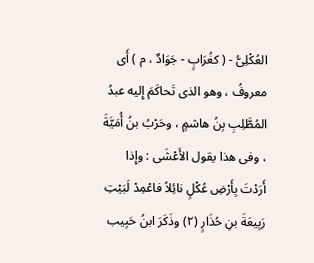العُكْلِىُّ - ( كغُرَابٍ - جَوَادٌ ، م ) أَى معروفُ ، وهو الذى تَحاكَمَ إِليه عبدُ المُطَّلِبِ بِنُ هاشمٍ ، وحَرْبُ بنُ أُمَيَّةَ ، وفى هذا يقول الأَعْشَى : وإِذا أَرَدْتَ بِأَرْضِ عُكْلٍ نائِلاً فاعْمِدْ لَبَيْتِ رَبِيعَةَ بنِ حُذَارٍ (٢) وذَكَرَ ابنُ حَبِيب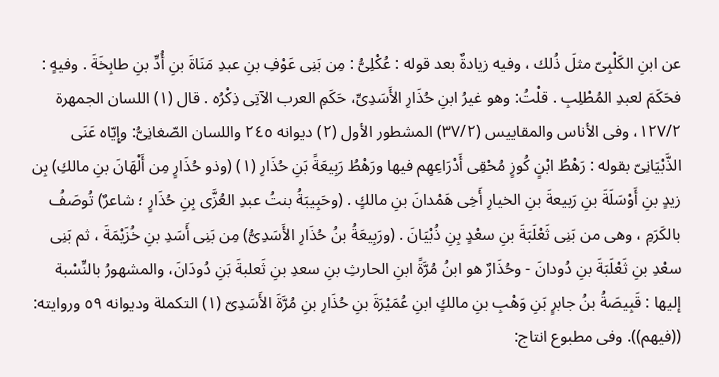عن ابنِ الكَلْبِىّ مثلَ ذُلك ، وفيه زيادةٌ بعد قوله : عُكْلِىُّ : مِن بَنِى عَوْفِ بنِ عبدِ مَنَاةَ بنِ أُدِّ بنِ طابِخَةَ . وفيهٍ : فحَكَمَ لعبدِ المُطْلِبِ . قلْتُ: وهو غيرُ ابنِ حُذَارِ الأَسَدِىِّ، حَكَمِ العرب الآتِى ذِكْرُه . قال (١) اللسان الجمهرة ١٢٧/٢، وفى الأناس والمقاييس (٣٧/٢) المشطور الأول (٢) ديوانه ٢٤٥ واللسان الصّغانِىُّ: وإِيّاه عَنَى الذَّبْيَانِىّ بقوله : رَهْطُ ابْنٍ كُوزٍ مُحْقِى أَدْرَاعِهِم فيها ورَهْطُ رَبِيعَةً بَنِ حُذَارِ (١) (وذو حُذَارٍ مِن أَلْهَانَ بنِ مالكِ) بِن زيدٍ بنِ أَوْسَلَةَ بنِ رَبيعةَ بنِ الخيارِ أَخِى هَمْدانَ بنِ مالكٍ . (وحَبِيبَةُ بنتُ عبدِ العُزَّى بِنِ حُذَارٍ ؛ شاعرٌ) تُوصَفُ بالكَرَمِ ، وهى من بَنِى ثَعْلَبَةَ بنِ سعْدٍ بِنِ ذُبْيَانَ . (ورَبِيعَةُ بنُ حُذَارِ الأَسَدِىُّ) مِن بَنِى أَسَدِ بنِ خُزَيْمَةَ ، ثم بَنِی سعْدِ بنِ ثَعْلَبَةَ بنِ دُودانَ - وحُذَارٌ هو ابنُ مُرَّةً ابنِ الحارثِ بنِ سعدِ بنِ ثَعلبةَ بَنِ دُودَانَ، والمشهورُ بالنِّسْبة إليها : قَبِيصَةُ بنُ جابرٍ بَنِ وَهْبِ بنِ مالكٍ ابنِ عُمَيْرَةَ بنِ حُذَارِ بنِ مُرَّةَ الأَسَدِىّ (١) التكملة وديوانه ٥٩ وروايته: ((فيهم)). وفى مطبوع انتاج: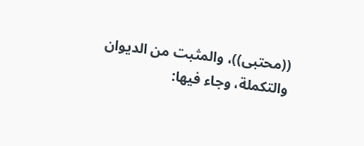((محتبى))، والمثبت من الديوان والتكملة، وجاء فيها: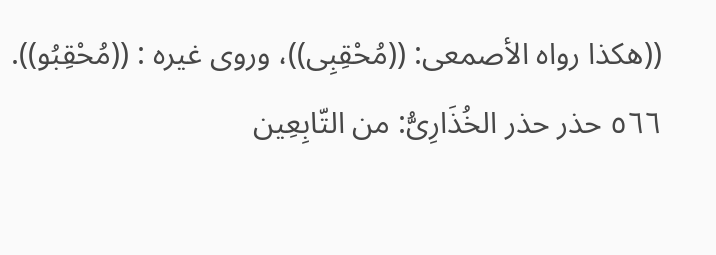((هكذا رواه الأصمعى: ((مُحْقِبِى))، وروى غيره : ((مُحْقِبُو)). ٥٦٦ حذر حذر الخُذَارِىُّ: من التّابِعِين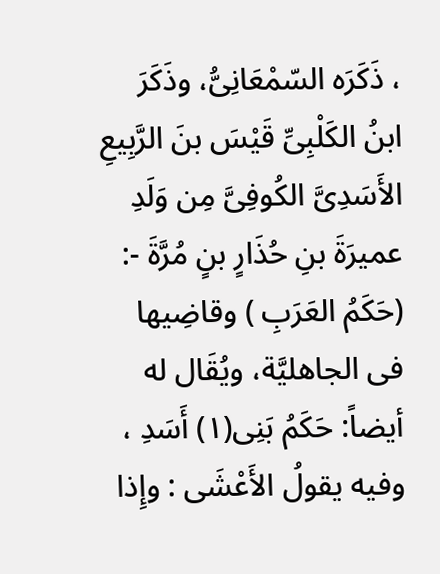، ذَكَرَه السّمْعَانِىُّ، وذَكَرَ ابنُ الكَلْبِىِّ قَيْسَ بنَ الرَّبِيعِ الأَسَدِىَّ الكُوفِىَّ مِن وَلَدِ عميرَةَ بنِ حُذَارٍ بنٍ مُرَّةَ -: (حَكَمُ العَرَبِ ) وقاضِيها فى الجاهليَّة، ويُقَال له أيضاً: حَكَمُ بَنِى(١) أَسَدِ ، وفيه يقولُ الأَعْشَى : وإِذا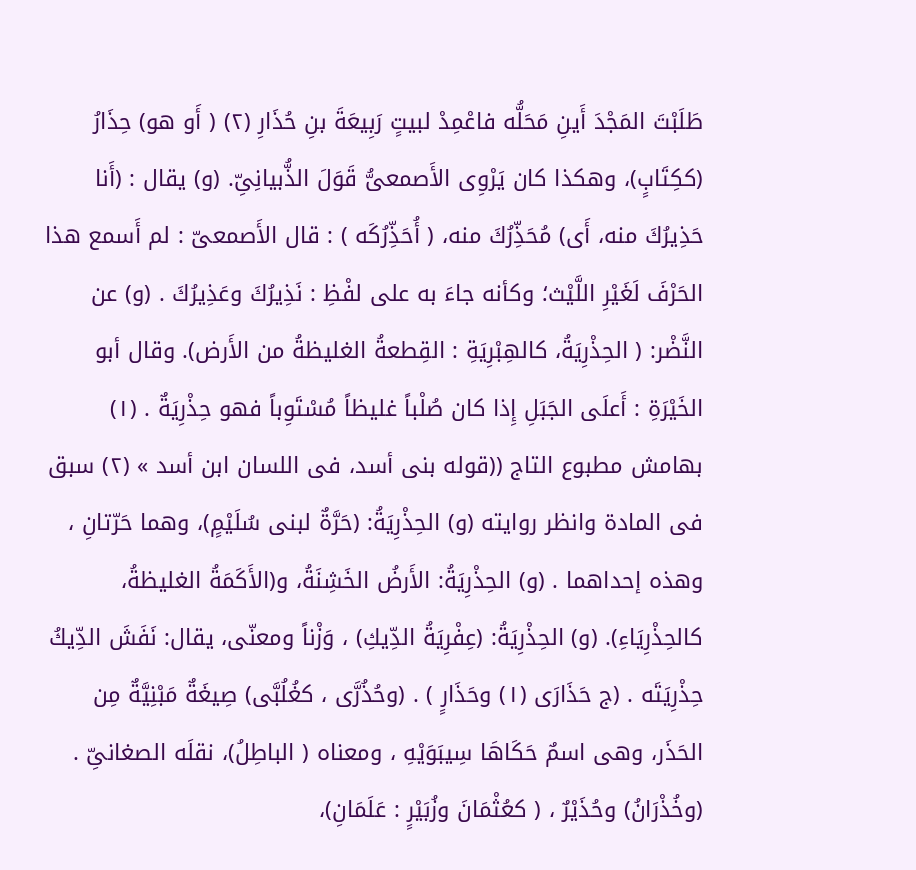طَلَبْتَ المَجْدَ أَينِ مَحَلُّه فاعْمِدْ لبيتٍ رَبِيعَةَ بنِ حُذَارِ (٢) ( أَو هو) حِذَارُ (ككِتَابٍ)، وهكذا كان يَرْوِى الأَصمعىُّ قَوَلَ الذُّبيانِىِّ. (و) يقال : (أَنا حَذِيرُكَ منه، أَى) مُحَذِّرُكَ منه، ( أُحَذِّرُكَه ) : قال الأَصمعىّ : لم أَسمع هذا الحَرْفَ لَغَيْرِ اللَّيْث؛ وكأنه جاءَ به على لفْظِ : نَذِيرُكَ وعَذِيرُكَ . (و) عن النَّضْر: ( الحِذْرِيَةُ، كالهِبْرِيَةِ : القِطعةُ الغليظةُ من الأَرض). وقال أبو الخَيْرَةِ : أَعلَى الجَبَلِ إِذا كان صُلْباً غليظاً مُسْتَوِباً فهو حِذْرِيَةٌ . (١) بهامش مطبوع التاج ((قوله بنى أسد، فى اللسان ابن أسد » (٢) سبق فى المادة وانظر روايته (و) الحِذْرِيَةُ: (حَرَّةٌ لبنى سُلَيْمٍ)، وهما حَرّتانِ ، وهذه إحداهما . (و) الحِذْرِيَةُ: الأَرضُ الخَشِنَةُ، و(الأَكَمَةُ الغليظةُ، كالحِذْرِيَاءِ). (و) الحِذْرِيَةُ: (عِفْرِيَةُ الدِّيكِ) ، وَزْناً ومعنّى، يقال: نَفَشَ الدِّيكُ حِذْرِيَتَه . (ج حَذَارَى (١) وحَذَارٍ ) . (وحُذُرَّى ، كغُلُبَّى) صِيغَةٌ مَبْنِيَّةٌ مِن الحَذَر، وهى اسمٌ حَكَاهَا سِيبَوَيْهِ ، ومعناه ( الباطِلُ)، نقلَه الصغانىِّ . (وخُذْرَانُ) وحُذَيْرٌ ، ( كعُثْمَانَ وزُبَيْرٍ : عَلَمَانِ)،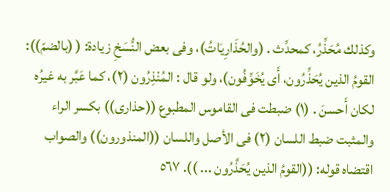وكذلك مُحَذِّرُ، كمحدِّث . (والحُذَارِيَاتُ)، وفى بعض النُّسَخِ زيادة: ( (بالضمّ)): القومُ الذين يُحَذِّرُون، أَى يُخَوِّفُون)، ولو قال : المُنْذِرُون (٢)، كما عَبَّر به غيرُه لكان أَحسنَ . (١) ضبطت فى القاموس المطبوع ((حذارى)) بكسر الراء والمثبت ضبط اللسان (٢) فى الأصل واللسان ((المنذورون)) والصواب اقتضاه قوله: ((القومُ الذين يُحَذَّرُون ... )). ٥٦٧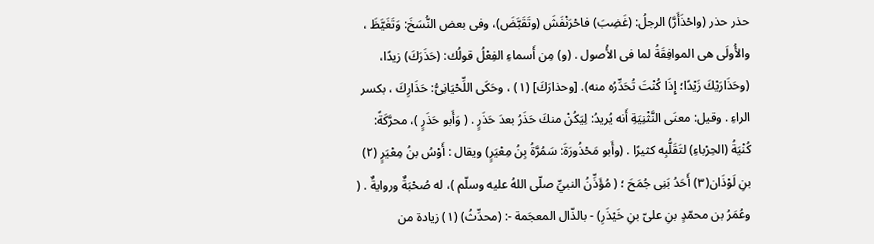حذر حذر (واحْذَأَرَّ) الرجلُ: (غَضِبَ) فاحْرَنْفَشَ (وتَقَبَّضَ)، وفى بعض النُّسَخَ: وَتَغَيَّظَ ، والأُولَى هى الموافِقَةُ لما فى الأُصول . (و) مِن أَسماءِ الفِعْلُ قولُك: (حَذَرَكَ) زيدًا، (وحَذَارَيْكَ زَيْدًا؛ إِذَا كُنْتَ تُحَدِّرُه منه). [وحذارَكَ] (١) ، وحَكَى اللِّحْيَانِىُّ: حَذَارِكَ ، بكسر الراءِ . وقيل: معنَى النَّثْنِيَةِ أَنه يُريدُ: لِيَكُنْ منكَ حَذَرُ بعدَ حَذَرٍ . ( وَأَبو حَذَرٍ )، محرَّكَةً: كُنْيَةُ (الحِرْباءِ) لتَقَلُّبِه كثيرًا . (وأَبو مَحْذُورَةَ: سَمُرَّةُ بِنُ مِعْيَرٍ) ويقال : أَوْسُ بنُ مِعْيَرٍ (٢) بنِ لَوْذَان(٣) أَحَدُ بَنِى جُمَحَ ؛ ( مُؤَذِّنُ النبيِّ صلّى اللهُ عليه وسلّم )، له صُحْبَةٌ وروايةٌ . ( وعُمَرُ بن محمّدٍ بنِ علىّ بنِ خَيْذَرِ) - بالذّال المعجَمة -: (محدِّثُ) (١) زيادة من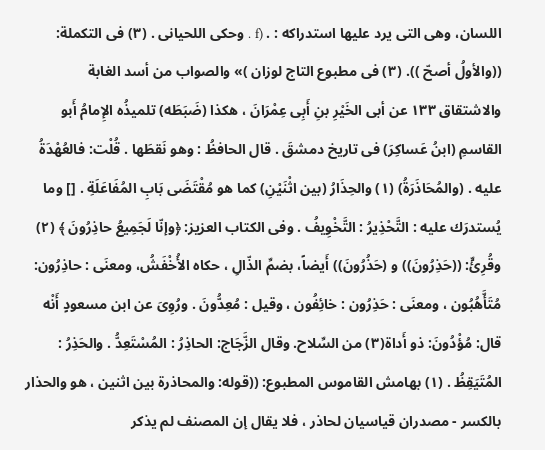اللسان، وهى التى يرد عليها استدراكه : . (f . وحكى اللحيانى . (٣) فى التكملة: ((والأولُ أصحّ )). (٣) فى مطبوع التاج لوزان )» والصواب من أسد الغابة والاشتقاق ١٣٣ عن أبى الخَيْرِ بنِ أَبِى عِمْرَانَ ، هكذا (ضَبَطَه) تلميذُه الإِمامُ أَبو القاسمِ (ابنُ عَساكِرَ) فى تاريخ دمشقَ . قال الحافظُ : وهو نَقطَها . قُلْت: فالعُهْدَةُ عليه . (والمُحَاذَرَةُ) (١) والحِذَارُ (بين اثْنَيْنِ) كما هو مُقْتَضَى بَابِ المُفَاعَلَةِ . [] وما يُستدرَك عليه : التَّحْذِيرُ : التَّخْوِيفُ . وفى الكتاب العزيز: ﴿وإنّا لَجَمِيعُ حاذِرُونَ ﴾ (٢) وقُرِئٍّ: ((حَذِرُونَ)) و (حَذُرُونَ)) أَيضاً، بضمِّ الذّالِ ، حكاه الأُخْفَشُ، ومعنَى : حاذِرُون: مُتَأَّهُبُون ، ومعنَى : حَذِرُون : خائِفُون ، وقيل : مُعِدُّونَ . ورُوِىَ عن ابن مسعودٍ أَنْه قال: مُؤْدُونَ: ذو أَداة(٣) من السِّلاح. وقال الزَّجَاج: الحاذِرُ : المُسْتَعِدُّ . والحَذِرُ : المُتَيَقِظُ . (١) بهامش القاموس المطبوع: ((قوله: والمحاذرة بين اثنين ، هو والحذار بالكسر - مصدران قياسيان لحاذر ، فلا يقال إن المصنف لم يذكر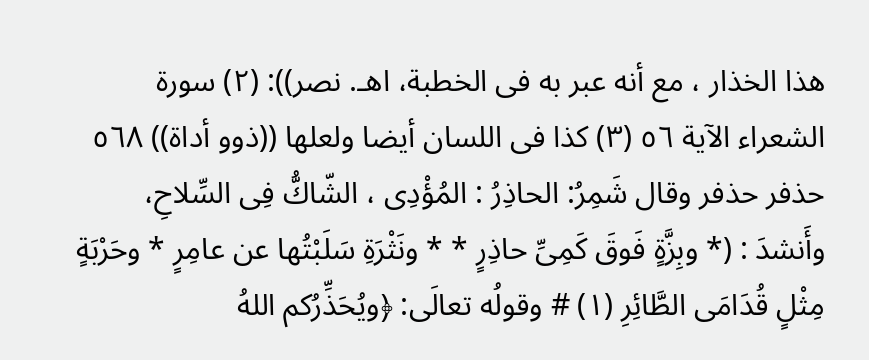هذا الخذار ، مع أنه عبر به فى الخطبة، اهـ. نصر)): (٢) سورة الشعراء الآية ٥٦ (٣) كذا فى اللسان أيضا ولعلها ((ذوو أداة)) ٥٦٨ حذفر حذفر وقال شَمِرُ: الحاذِرُ : المُؤْدِى ، الشّاكُّ فِى السِّلاحِ، وأَنشدَ : (* وبِزَّةٍ فَوقَ كَمِىِّ حاذِرٍ * * ونَثْرَةِ سَلَبْتُها عن عامِرٍ * وحَرْبَةٍ مِثْلٍ قُدَامَى الطَّائِرِ (١) # وقولُه تعالَى: ﴿ويُحَذِّرُكم اللهُ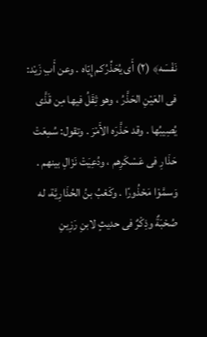نَفْسَه﴾ (٢) أَى يُحَذِّرُكم إِيّاه . وعن أَبِ زَيْد: فى العَيْنِ الحَذَّرُ ، وهو ثِقَلُ فيها مِن قَذَّى يُصِيبُها . وقد حَذَّرَه الأَمْرَ . وتقول: سُمِعَتْ حَذَارِ فى عَسْكَرِهم ، ودُعِيَتْ نَزَالِ بينهم . وَسمَّوْا مَحْذُورًا . وكَعْبُ بنُ الحُذَارِيَّة، له صُحْبَةٌ وذِكْرٌ فى حديثٍ لابنِ رَزِينِ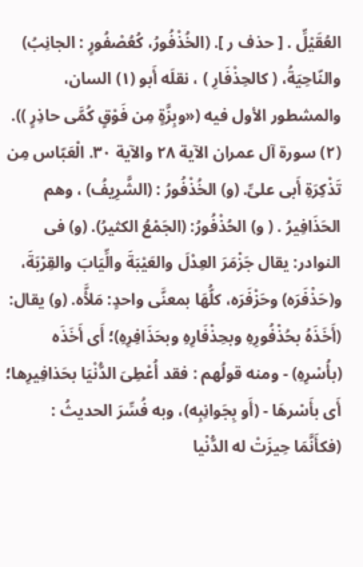العُقَيْلِّ . [ حذف ر ]. (الخُذْفُورُ، كُعُصْفُورٍ : الجانِبُ) والنّاحِيَةُ، ( كالحِذْفَارِ ) ، نقلَه أَبو (١) السان، والمشطور الأول فيه («وبِزَّةٍ مِن فَوْقٍ كُمَّى حاذِرٍ )). (٢) سورة آل عمران الآية ٢٨ والآية ٣٠. الْعَبّاس مِن تَذْكِرَةِ أَبى علىِّ. (و) الخُذْفُورُ : (الشَّرِيفُ) ، وهم الحَذَافِیرُ . ( و) الحُذْفُورُ: (الجَمْعُ الكثيرُ). (و) فى النوادر: يقال جَزْمَرَ العِدْلَ والعَيْبَةَ والِّيَابَ والقِرْبَةَ، و(حَذْفَرَه) وحَزْفَرَه، كلُّهَا بمعنَّى واحدٍ: مَلأَّه. (و) يقال: (أَخَذَهُ بحُذْفُورِهِ وبحِذْفَارِهِ وبحَذَافِرِهِ)؛ أَى أَخَذَه (بأُسْرِهِ) - ومنه قولُهم : فقد أُعْطِىَ الدُّنْيَا بحَذافِيرِها؛ أَى بأَسْرهَا - (أَو بِجَوانِبِه)، وبه فُسِّرَ الحديثُ : (فكأَنَّمَا حِيزَتْ له الدُّنْيا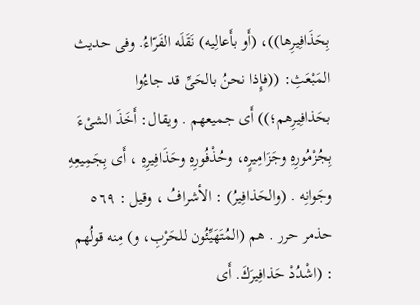بِحَذَافِيرِها))، (أَو بأَعالِيه) نَقَلَه الفَرّاءُ. وفى حديث المَبْعَثِ: ((فإِذا نحنُ بالحَىِّ قد جاءُوا بحَذافِيرِهم؛)) أَی جمیعھم . ويقال: أَخَذَ الشىْءَ بِجُزْمُورِهِ وجَزَامِيرٍه، وحُذْفُورِهِ وحَذَافِيرِهِ ، أَى بِجَمِيعِهِ وجَوانِه . (والحَذافِيرُ) : الأشرافُ ، وقيل : ٥٦٩ حذمر حرر . هم (المُتَهَيِّئُون للحَرْبِ، و) مِنه قولُهم : (اشْدُدْ حَذافِيرَكَ. أَى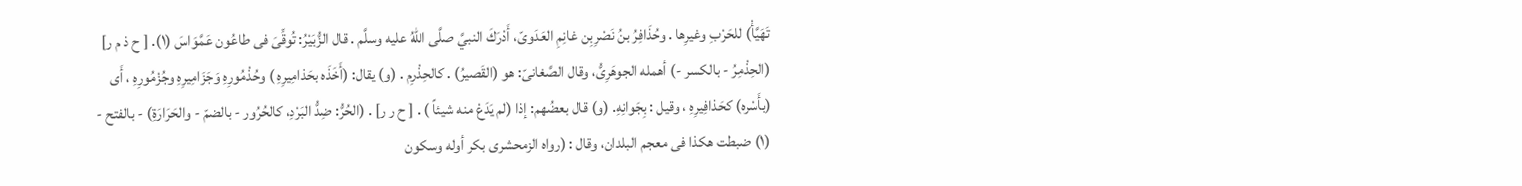تَهَيَّأْ) للحَرْبِ وغيرِها . وحُذَافِرُ بنُ نَصْرِبِن غانِمِ العَدَوىّ، أَدْرَكَ النبيَّ صلَّى اللهُ عليه وسلَّم . قال الزُّبَيْرُ: تُوقِّىَ فى طاعُون عَمَّوَاسَ (١). [ ح ذ م ر] (الحِذْمِرُ - بالكسر -) أهمله الجوهَرِىُّ، وقال الصَّغانىّ: هو (القَصيرُ) . كالحِذْرِم . (و) يقال: (أَخَذَه بحَذامِيرِهِ ) وحُذْمُورِهِ وَجَزَامِيرِهِ وجُزْمُورِهِ ، أَى (بأَسْره) كحَذافِيرِهِ ، وقيل : بِجَوانِهِ. (و) قال بعضُهم: إذا (لم يَدَعْ منه شيئاً ) . [ ح ر ر] . (الحُرُّ: ضِدُّ البَرْدِ، كالحُرُور - بالضمّ - والحَرَارَةِ) - بالفتح - (١) ضبطت هكذا فى معجم البلدان، وقال : (رواه الزمحشرى بكر أوله وسكون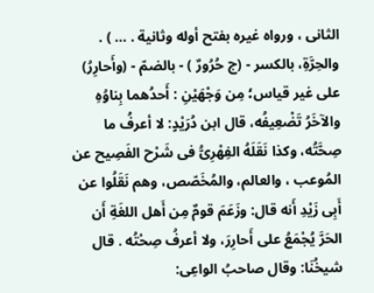الثانى ، ورواه غيره بفتح أوله وثانية . ... ) . والحِرَّةِ، بالكسر - (ج حُرُورٌ ) - بالضمّ - (وأَحارِرُ) على غير قياس؛ مِن وَجْهَيْنِ : أَحدُهما بِناوُهِ والآخَرُ تَضْعِيفُه، قال ابن دُرَيْدٍ: لا أعرفُ ما صِحَّتُه، وكذا نَقَلَهُ الفِهْرِىُّ فى شَرْح الفَصِيح عن المُوعب ، والعالم، والمُخَصّص، وهم نَقَلُوا عن أَبِى زَيْدِ أَنه قال: وزَعَمَ قومٌ مِن أَهل اللغَةِ أَن الحَرَّ يُجْمَعُ على أَحارِرَ، ولا أعرفُ صِحْتُه . قال شيخُنَا: وقال صاحبُ الواعِى: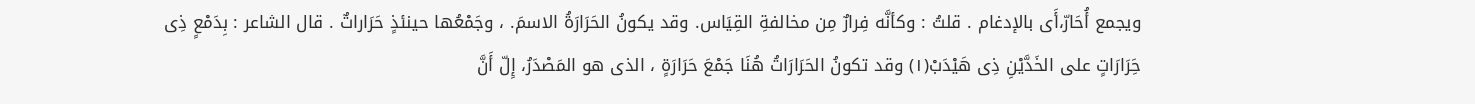ويجمع أُحَارّ،أَى بالإدغام . قلتُ : وكأنَّه فِرارٌ مِن مخالفةِ القِيَاس. وقد يكونُ الحَرَارَةُ الاسمَ. ، وجَمْعُها حينئذٍ حَرَاراتٌ . قال الشاعر : بِدَمْعٍ ذِى حَِرَارَاتٍ على الخَدَّيْنِ ذِى هَيْدَبْ(١) وقد تكونُ الحَرَارَاتُ هُنَا جَمْعَ حَرَارَةٍ ، الذى هو المَصْدَرُ، إِلّ أَنَّ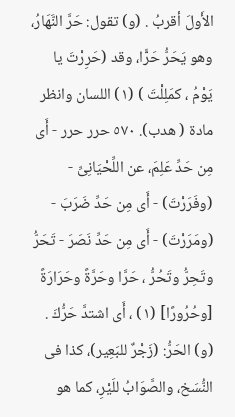الأَولَ أقربُ . (و) تقول: حَرَّ النَّهَارُ، وهو يَحَرُّ حَرًّا، وقد (حَرِرْتَ يا يَوْمُ ، كمَلِلْتَ ) (١) اللسان وانظر مادة ( هدب). ٥٧٠ حرر حرر - أَى مِن حَدِّ عَلِمَ، عن اللِّحْيَانِىِّ - (وفَرَرْتَ) - أَى مِن حَدِّ ضَرَبَ - (ومَرَرْتَ) - أَى مِن حَدِّ نَصَرَ - تَحَرُّ وتَحِرُّ وتَحُرُّ ، حَرَّا وحَرَّةً وحَرَارَةً [وحُرُورًا] (١) ، أَى اشتدَّ حَرُّكَ . (و) الحَرُّ: (زَجْرٌ للبَعِير)، كذا فى النُّسَخ، والصَّوَابُ للَيْرِ، كما هو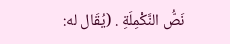نَصُّ النَّكْمِلَةِ . (يُقَال له: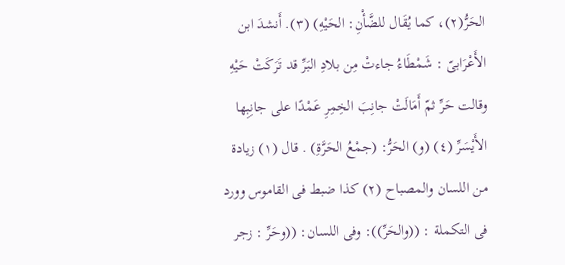الحَرُّ(٢)، كما يُقَال للضَّأْنِ: الحَيْهِ) (٣). أَنشدَ ابن الأَعْرَابىّ : شَمْطَاءُ جاءتْ مِن بلادِ البَرِّ قد تَرَكَتْ حَيْهِ وقالت حَرِّ ثمّ أَمَالَتْ جانِبَ الخِمِرِ عَمْدًا على جانِبِها الأَيْسَرِّ (٤) (و) الحَرُّ: (جمْعُ الحَرَّةِ) . قال (١) زيادة من اللسان والمصباح (٢) كذا ضبط فى القاموس وورد فى التكملة : ((والحَرِّ)): وفى اللسان: ((وحَرِّ : زجر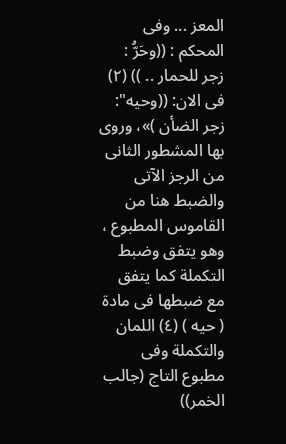المعز ... وفى المحكم : ((وحَرُّ : زجر للحمار .. )) (٢) فى الان: ((وحیه": زجر الضأن )»، وروى بها المشطور الثانى من الرجز الآتى والضبط هنا من القاموس المطبوع ، وهو يتفق وضبط التكملة كما يتفق مع ضبطها فى مادة ( حيه ) (٤) اللمان والتكملة وفى مطبوع التاج (جالب الخمر))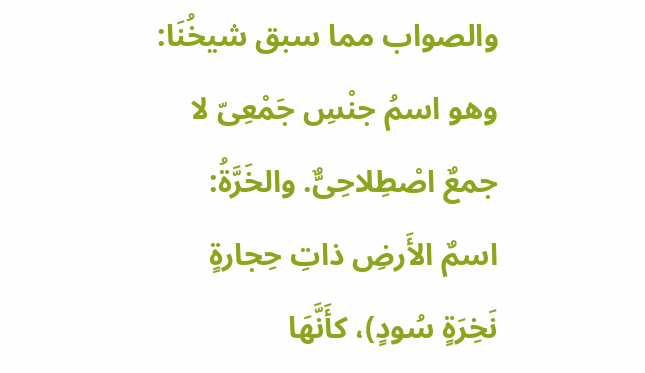والصواب مما سبق شيخُنَا: وهو اسمُ جنْسِ جَمْعِىّ لا جمعٌ اصْطِلاحِىٌّ. والخَرَّةُ: اسمٌ الأَرضِ ذاتِ حِجارةٍ نَخِرَةٍ سُودٍ)، كأَنَّهَا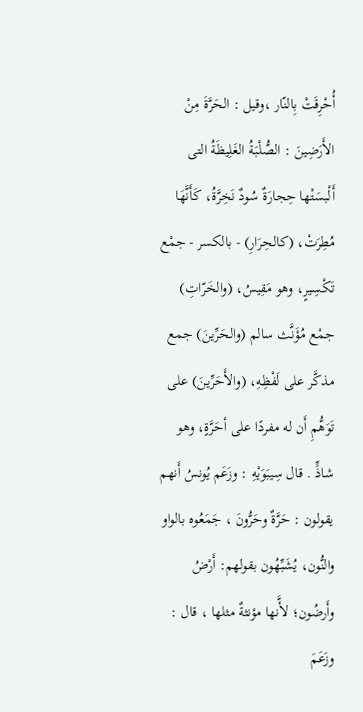أُحْرِقَتْ بِالنّار ،وقيل : الحَرَّةَ مِنْ الأَرَضِينَ : الصُّلْبَةُ الغَلِيظَةُ التى أَلْبسَتْها حِجارَةٌ سُودٌ نَخِرَّةُ، كَأَنَّهَا مُطِرَتْ، (كالحِرَارِ) - بالكسر - جمْع تَكْسِيرٍ، وهو مَقِيسُ، (والخَرّاتِ) جمْع مُؤَنَّث سالم (والحَرِّينَ) جمع مذكَّر على لَفْظِهِ، (والأَحَرِّينَ) على تَوَهُّمِ أَن له مفردًا على أحَرَّةٍ، وهو شاذٍّ . قال سِيبَوَيْهِ : وزَعَم يُونسُ أَنهم يقولون : حَرَّةٌ وحَرُّونَ ، جَمَعُوه بالواو والنُّون، يُشَبِّهُون بقولهم: أَرْضُ وأَرضُون؛ لأَّنها مؤنثةٌ مثلها ، قال : وزَعَمَ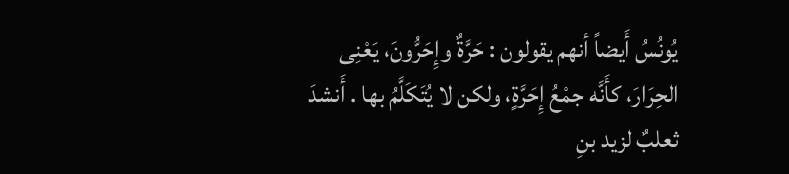يُونُسُ أَيضاً أنهم يقولون : حَرَّةٌ وإِحَرُّونَ، يَعْنِى الحِرَارَ، كأَنَّه جمْعُ إِحَرَّةٍ، ولكن لا يُتَكَلَّمُ بها . أَنشدَ ثعلبٌ لزيد بنِ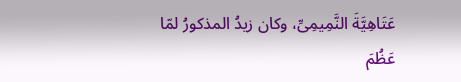عَتَاهِيَّةَ النَّمِيمِىِّ، وكان زيدُ المذكورُ لمّا عَظُمَ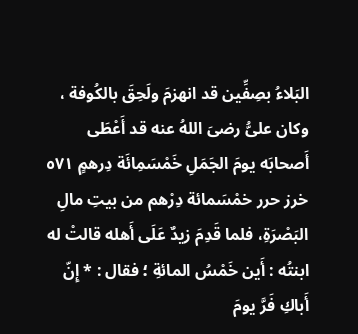البَلاءُ بصِفِّين قد انهزمَ ولَحِقَ بالكُوفة ، وكان علىُّ رضىَ اللهُ عنه قد أَعْطَى أَصحابَه يومَ الجَمَلِ خَمْسَمِائَة دِرهمٍ ٥٧١ خرز حرر خمْسَمائة دِرْهم من بيتِ مالِ البَصْرَةِ، فلما قَدِمَ زيدٌ عَلَى أَهله قالتْ له ابنتُه : أَين خَمْسُ المائةِ ؛ فقال : * إِنّ أَباكِ فَرَّ يومَ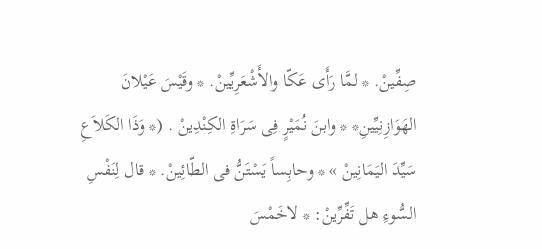صِفِّينْ. * لمَّا رَأَى عَكّا والأَشْعَرِيِّينْ. * وقَيْسَ عَيْلانَ الهَوَازِنِيِّينِ* * وابنَ نُمَيْرٍ فِى سَرَاةِ الكِنْدِينْ . (* وَذَا الكَلاَعِ سَيِّدَ اليَمَانِينْ » * وحابِساً يَسْتَنُّ فى الطّائِينْ. * قال لِنَفْسِ السُّوءِ هل تَفِّرِّينْ: * لاخَمْسَ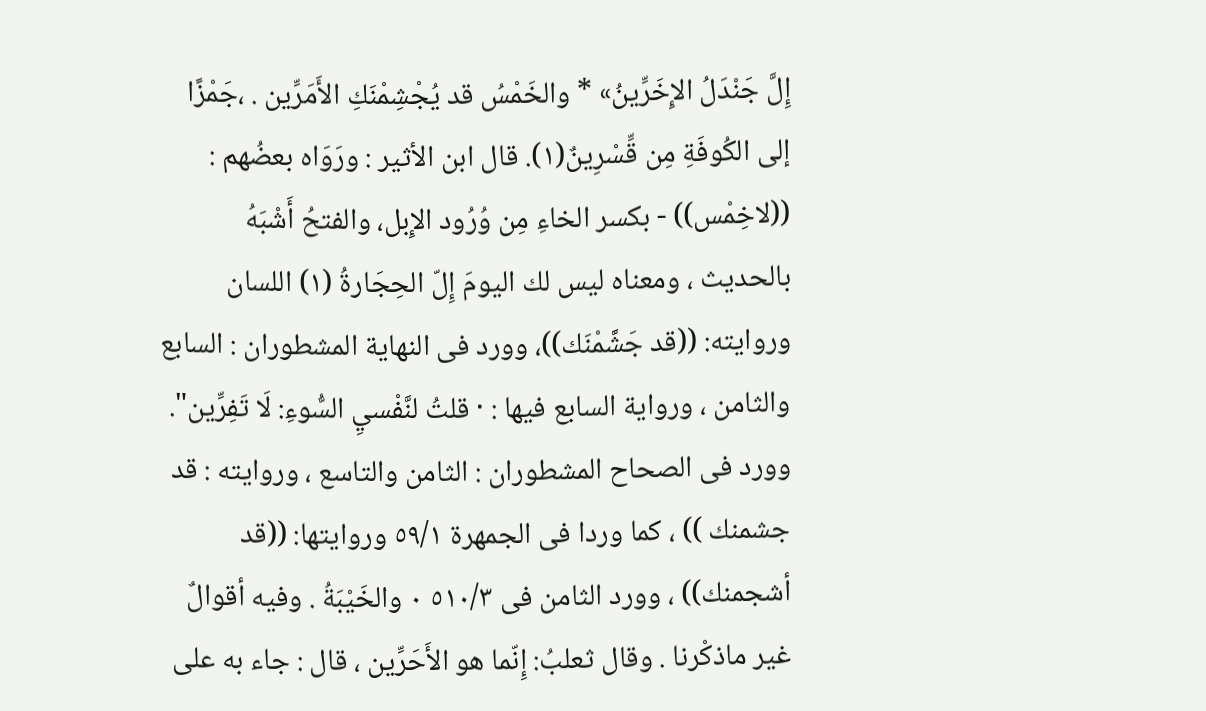إِلَّ جَنْدَلُ الإِخَرِّينُ» * والخَمْسُ قد يُجْشِمْنَكِ الأَمَرِّين . ،جَمْزًا إلى الكُوفَةِ مِن قِّسْرِينٌ(١). قال ابن الأثير : ورَوَاه بعضُهم : ((لاخِمْس)) - بكسر الخاءِ مِن وُرُود الإِبل، والفتحُ أَشْبَهُ بالحديث ، ومعناه ليس لك اليومَ إِلّ الحِجَارةُ (١) اللسان وروايته: ((قد جَشَّمْنَك))، وورد فى النهاية المشطوران : السابع والثامن ، ورواية السابع فيها : · قلتُ لنَّفْسيِ السُّوءِ: لَا تَفِرِّين". وورد فى الصحاح المشطوران : الثامن والتاسع ، وروايته : قد جشمنك )) ، كما وردا فى الجمهرة ٥٩/١ وروايتها: ((قد أشجمنك)) ، وورد الثامن فى ٥١٠/٣ ٠ والخَيْبَةُ . وفيه أقوالٌ غير ماذكْرنا . وقال ثعلبُ: إِنّما هو الأَحَرِّين ، قال : جاء به على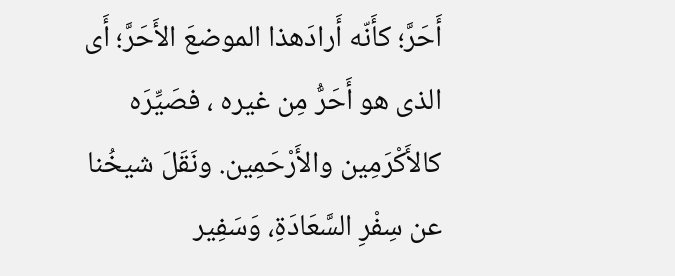أَحَرَّ؛ كأَنّه أَرادَهذا الموضعَ الأَحَرَّ؛ أَى الذى هو أَحَرُّ مِن غيره ، فصَيِّرَه كالأَكْرَمِين والأَرْحَمِين. ونَقَلَ شيخُنا عن سِفْرِ السَّعَادَةِ، وَسَفِير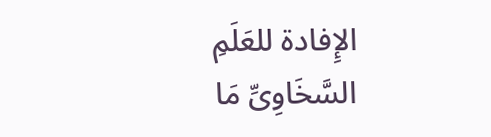الإِفادة للعَلَمِ السَّخَاوِىِّ مَا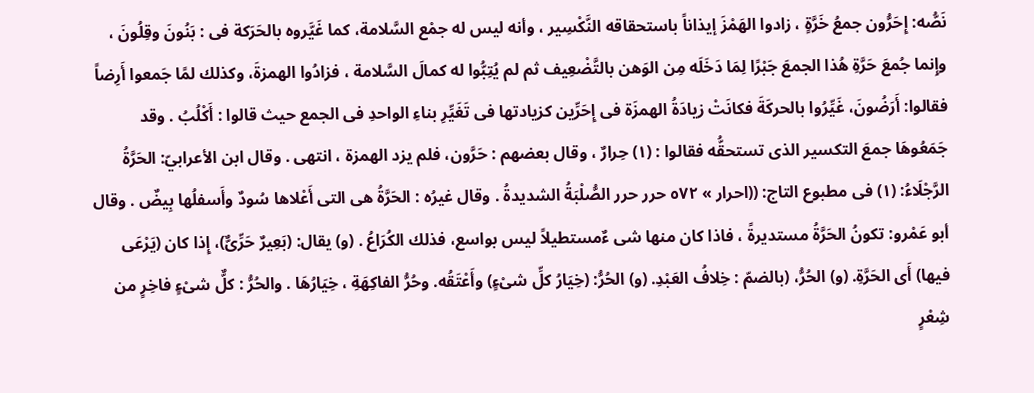نَصُّه: إِحَرُّون جمعُ خَرَّةٍ ، زادوا الهَمْزَ إيذاناً باستحقاقه النَّكْسِیر ، وأنه ليس له جمْع السَّلامة، كما غَيَّروه بالحَرَكة فى : بَنُونَ وقِلُونَ ، وإِنما جُمعَ حَرَّةِ هُذا الجمعَ جَبْرًا لِمَا دَخَلَه مِن الوَهن بالتَّضْعِيف ثم لم يُتِبُّوا له كمالَ السَّلامة ، فزادُوا الهمزةَ، وكذلك لمًا جَمعوا أَرِضاً فقالوا: أَرَضُونَ، غَيِّرُوا بالحركَةَ فكانَتْ زيادَةُ الهمزَة فى إِحَرِّين كزيادتها فى تَغَيِّرِ بناءِ الواحدِ فى الجمع حيث قالوا : أَكْلُبُ . وقد جَمَعُوهَا جمعَ التكسير الذى تستحقُّه فقالوا : (١) حِرارٌ ، وقال بعضهم : حَرَّون، فلم يزد الهمزة ، انتهى . وقال ابن الأعرابيّ: الحَرَّةُ الرَّجْلَاءُ: (١) فى مطبوع التاج: ((احرار » ٥٧٢ حرر حرر الصُّلْبَةُ الشديدةُ . وقال غيرُه : الحَرَّةُ هى التى أَعْلاها سُودٌ وأَسفلُها بِيضٌ . وقال أبو عَمْرو: تكونُ الحَرَّةُ مستديرةً ، فاذا كان منها شى ءٌمستطيلاً ليس بواسع، فذلك الكُرَاعُ . (و) يقال: (بَعِيرٌ حَرِّىٌّ)، إِذا كان (يَرْعَى فيها) أَى الحَرَّةِ. (و) الحُرُّ، (بالضمّ : خِلافُ العَبْدِ. (و) الحُرُّ: (خِيَارُ كلِّ شىْءٍ) وأَعْتَقُه. وحُرُّ الفاكِهَةِ ، خِيَارُهَا . والحُرُّ : كلٌّ شىْءٍ فاخِرٍ من شِعْرٍ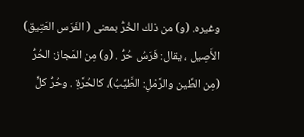وغيره. (و) من ذلك الخُرُّ بمعنى ( الفَرَس العَتِيق) الأَصِيل ، يقال: فَرَسُ حُرُّ . (و) مِن المَجاز: الحُرُّ (مِن الطِّين والرَّمْلِ: الطَّيِّبُ)، كالحُرَّةِ . وحُرُّ كلٍّ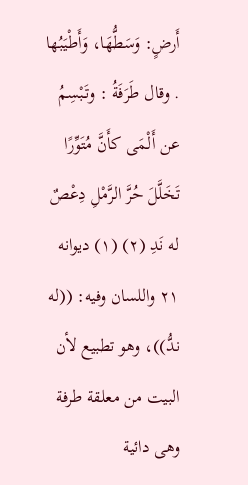أَرضٍ: وَسَطُّهَا، وَأَطْيَبُها . وقال طَرَفَةُ : وتَبْسِمُ عن أَلْمَى كأَنَّ مُتَوِّرًا تَخَلَّلَ حُرَّ الرَّمْلِ دِعْصٌ له نَدِ (٢) (١) ديوانه ٢١ واللسان وفيه: ((له ندُّ))، وهو تطبيع لأن البيت من معلقة طرفة وهى دائية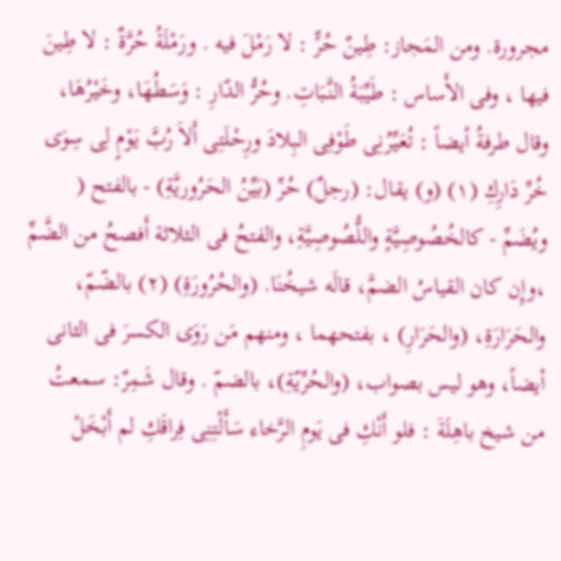مجرورة. ومن المَجاز: طِينٌ حُرٍّ : لا رَمْلَ فيه . ورَمْلَةُ حُرَّةٌ : لا طِينَ فيها ، وفى الأَساس : طَيِّبَةُ النَّبَاتِ. وحُرُّ الدّارِ : وَسَطُهَا، وخَيْرُهَا، وقال طرفةُ أيضاً : تُعَيِّرُنِى طَوْفِى البِلادَ ورِحْلَتِى أَلاَ رُبَّ يَوْمٍ لِى سِوَى خُرِّ دَارِكِ (١) (و) يقال: (رجلٌ) حُرِّ (بَيِّنُ الحَرُوريَّةِ) - بالفتح ( ويُضَمِّ - كالخُصُوصِيَّةٍ واللُّصُوصِيَّةِ، والفتحُ فى الثلاثة أَفصحُ من الضَّمِّ ،وإِن كان القیاسُ الضمَّ، قالَه شيخُنَا. (والحُرُورَةِ) (٢) بالضّمّ، والحَرَارَةِ، (والحَرَارِ) ، بفتحهما ، ومنهم مَن رَوَى الكسرَ فى الثانى أيضاً، وهو ليس بصواب، (والحُرِّيّةِ)، بالضمّ . وقال شَمِرٌ: سمعتُ من شيخ باهِلَةَ : فلو أَنْكِ فى يَومِ الرَّخاء سَأَلْتِنِى فِراقَكِ لم أَبْخَلْ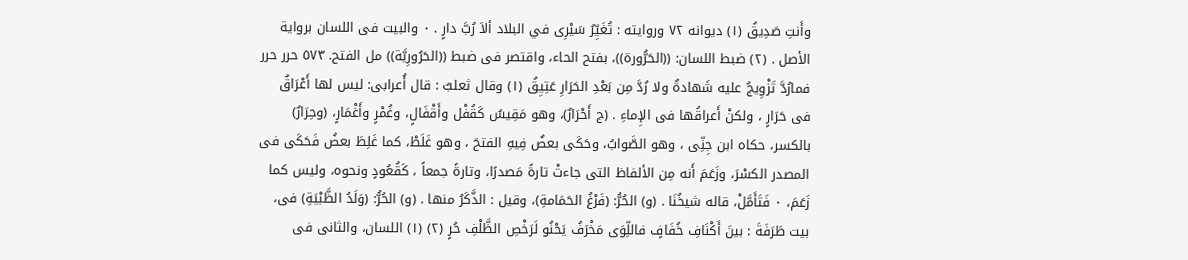وأَنتِ صَدِيقُ (١) ديوانه ٧٢ وروايته : تُغَيِّرُ سَيْرِى في البلاد ألاَ رُبَّ دارٍ . ٠ والبيت فى اللسان برواية الأصل . (٢) ضبط اللسان: ((الحَرُّورة))، بفتح الحاء، واقتصر فى ضبط ((الحَرُورِيَّة)) مل الفتح. ٥٧٣ حرر حرر فمارُدَّ تَزْوِيجُ عليه شَهادةٌ ولا رُدَّ مِن بَعْدِ الحَرَارِ عَتِيِقُ (١) وقال ثعلبٌ : قال أُعرابى: ليس لها أَعْرَاقٌ فى حَرَارٍ ، ولكنْ أَعراقُها فى الإِماءِ . (ج أَحْرَارٌ)، وهو مَقِيسُ كَقُفْل وأَقْفَالٍ، وغُمْرٍ وأَغْمَارٍ، (وحِرَارٌ) بالكسر، حكاه ابن جِنِّى ، وهو الصَّوابُ، وحَكَى بعضٌ فِيهِ الفتحَ ، وهو غَلَطْ، كما غَلِطَ بعضُ فَحَكَى فى المصدر الكسْرَ، وزَعَمَ أَنه مِن الألفاظ التى جاءتْ تارةً مَصدرًا، وتارةً جمعاً ، كَقُعُودٍ ونحوه، وليس كما زَعَمَ، ٠ فَتَأَمَّلْ، قاله شيخُنَا . (و) الحُرُّ: (فَرْغُ الحَمَامةِ)، وقيل : الذَّكَرُ منها . (و) الحُرُّ: (وَلَدُ الظَّبْيَةِ) فى، بيت طَرَفَةَ : بينَ أَكْنَافِ خُفَافٍ فاللِّوَى مَخْرَفُ يَحْنُو لَرَخْصِ الظَّلْفِ حُرٍ (٢) (١) اللسان، والثانى فى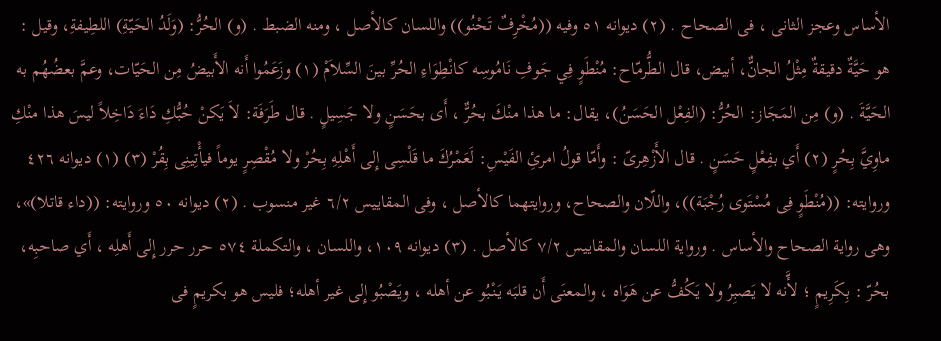الأساس وعجز الثانى ، فى الصحاح . (٢) ديوانه ٥١ وفيه ((مُخْرِفٌ تَحْنُو)) واللسان كالأصل ، ومنه الضبط . (و) الحُرُّ: (وَلَدُ الحَيّةِ) اللطِيفةِ، وقيل : هو حَيَّةٌ دقيقةٌ مِثْلُ الجانٌّ، أبيض، قال الطُّرمّاح: مُنْطَوٍ فِي جَوفِ نَامُوسِه كانْطِوَاءِ الحُرِّ بينَ السِّلاَمْ (١) وزَعَمُوا أَنه الأَبيضُ مِن الحَيّات، وعمَّ بعضُهُم به الحَيَّةَ . (و) مِن المَجَاز: الحُرُّ: (الفِعْل الحَسَنُ)، يقال: ما هذا منْكَ بحُرٌّ ، أَى بحَسَنٍ ولا جَسِيلٍ . قال طَرَفَة: لاَ يَكنْ حُبُّكِ دَاءَ دَاخِلاً ليسَ هذا منْكِ ماوِيَّ بِحُرٍ (٢) أَي بفِعْلٍ حَسَنٍ . قال الأَزْهِرىّ : وأَمّا قولُ امرئِ الفَيْسِ: لَعَمْرُكَ ما قَلْسِى إِلى أَهْلِهِ بِحُرْ ولا مُقْصِرٍ يوماً فيأْتِينِى بِقُرْ (٣) (١) ديوانه ٤٢٦ وروايته: ((مُنْطَوٍ فِى مُسْتَوى رُجْبَة))، واللّان والصحاح، وروايتهما كالأصل ، وفى المقاييس ٦/٢ غير منسوب . (٢) ديوانه ٥٠ وروايته: ((داء قاتلا)»، وهى رواية الصحاح والأساس . ورواية اللسان والمقاييس ٧/٢ کالأصل . (٣) ديوانه ١٠٩، واللسان ، والتكملة ٥٧٤ حرر حرر إِلى أَهلِه ، أَي صاحبِه، بحُرّ : بِكَرِيمٍ ؛ لأَّنه لا يَصبِرُ ولا يَكُفُّ عن هَوَاه ، والمعنَى أَن قلبَه يَنْبُو عن أهله ، ويَصْبُو إِلى غير أهله؛ فليس هو بكريمٍ فى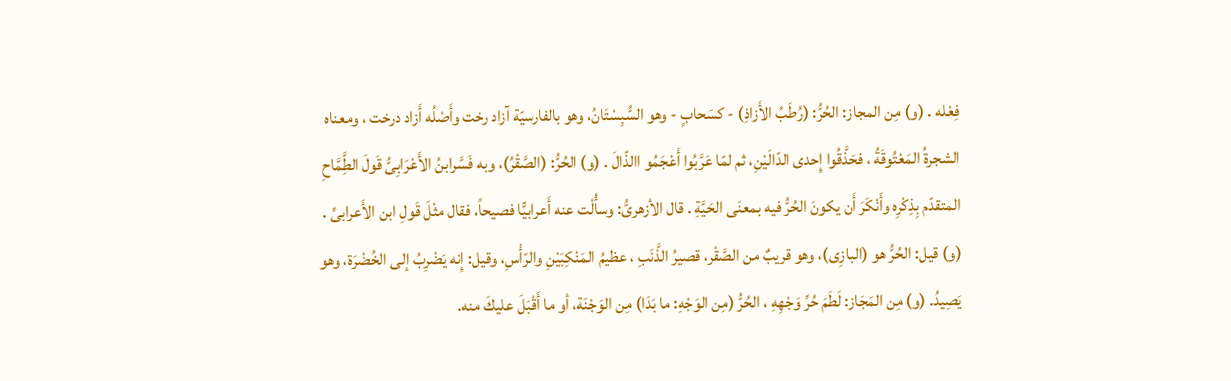فِعْله . (و) مِن المجاز: الحُرُّ: (رُطَبُ الأَزاذِ) - كسَحابٍ - وهو السُّبِسْتَانُ، وهو بالفارسيّة آزاد رخت وأَصْلُه أَزاد درخت ، ومعناه الشجرةُ المَعْتُوقَةُ ، فحَذَّقُوا إِحدى الدّالَيْنِ، ثم لمّا عَرَّبُوا أَعْجَمُو االذّالَ . (و) الحُرُّ: (الصَّقْرُ)، وبه فَسَّرابنُ الأَعْرَابِىُّ قَولَ الطَِّمَّاحِ المتقدّم بِذِكْرِه وأَنْكَرَ أَن يكونَ الحُرُّ فيه بمعنَى الحَيَّةِ . قال الأزهرىُّ: وسأُلْت عنه أَعرابيًّا فصيحاً، فقال مثْلَ قَولِ ابن الأَعرابىِّ . (و) قيل: الحُرُّ هو (البازِى)، وهو قريبٌ من الصَّقْر، قصيرُ الذَّنَبِ ، عظيمُ المَنْكِبَيْنِ والرّأْسِ، وقيل: إِنه يَضْرِبُ إلى الخُضْرَة، وهو يَصِيدُ. (و) مِن المَجَاز: لَطَمَ حُرِّ وَجْهِهِ ، الحُرُّ (مِن الوَجْهِ: ما بَدَا) مِن الوَجْنَة، أو ما أَقْبَلَ عليكَ منه.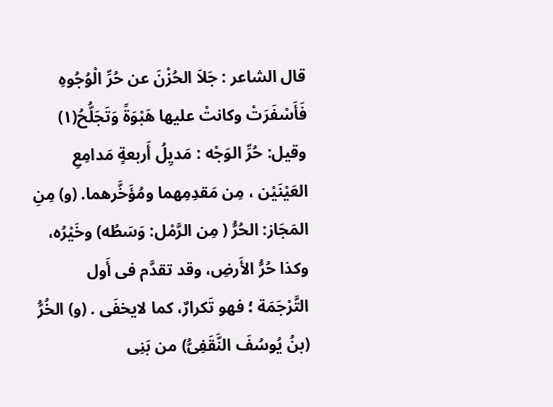قال الشاعر : جَلاَ الحُزْنَ عن حُرِّ الْوُجُوهِ فَأَسْفَرَتْ وكانتْ عليها هَبْوَةً وَتَجَلُّحُ(١) وقيل: حُرِّ الوَجْه : مَديِلُ أَربعةٍ مَدامِعِ العَيْنَيْن ، مِن مَقدِمِهما ومُؤَخَّرهما. (و) مِنِ المَجَاز: الحُرُّ ( مِن الرَّمْل: وَسَطُه) وخَيْرُه، وكذا حُرُّ الأَرضِ، وقد تقدَّم فى أَول التَّرْجَمَة ؛ فهو تَكرارٌ، كما لايخفَى . (و) الخُرُّ (بنُ يُوسُفَ النَّقَفِىُّ) من بَنِى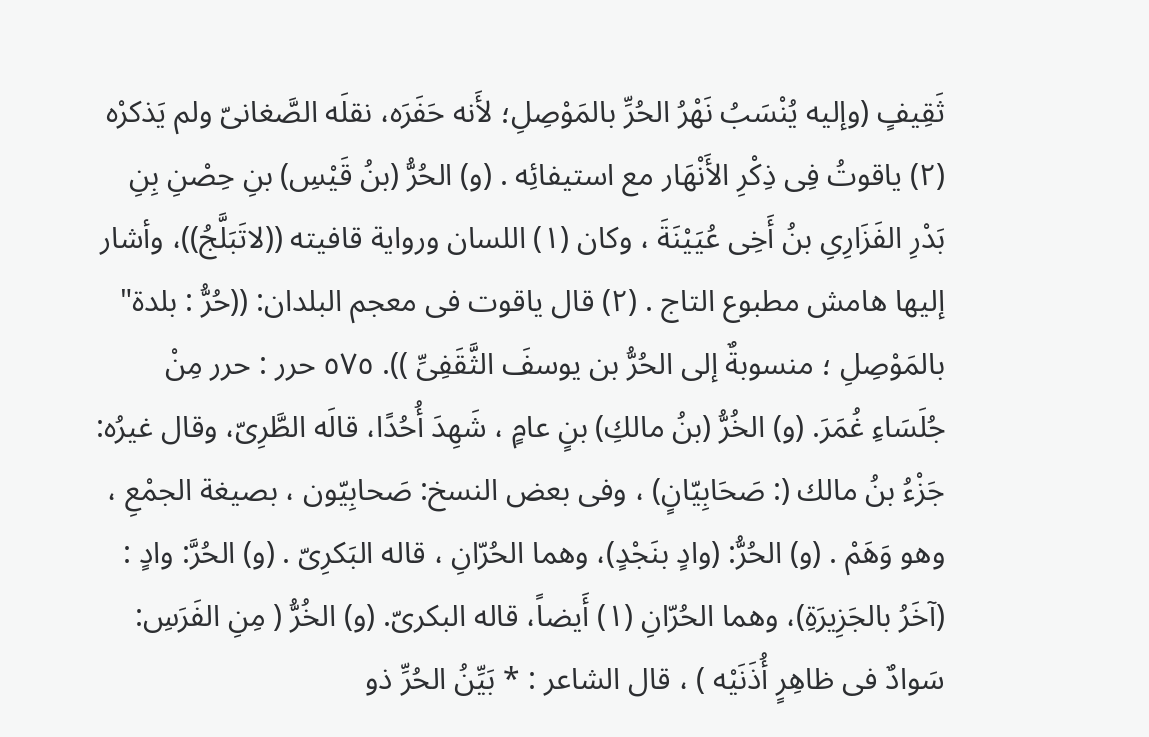ثَقِيفٍ (وإليه يُنْسَبُ نَهْرُ الحُرِّ بالمَوْصِلِ؛ لأَنه حَفَرَه، نقلَه الصَّغانىّ ولم يَذكرْه (٢) ياقوتُ فِى ذِكْرِ الأَنْهَار مع استيفائِه . (و) الحُرُّ (بنُ قَيْسِ) بنِ حِصْنِ بِنِ بَدْرِ الفَزَارِىِ بنُ أَخِى عُيَيْنَةَ ، وكان (١) اللسان ورواية قافيته ((لاتَبَلَّجُ))، وأشار إليها هامش مطبوع التاج . (٢) قال ياقوت فى معجم البلدان: ((حُرُّ : بلدة" بالمَوْصِلِ ؛ منسوبةٌ إلى الحُرُّ بن يوسفَ الثَّقَفِىِّ )). ٥٧٥ حرر : حرر مِنْ جُلَسَاءِ غُمَرَ. (و) الخُرُّ (بنُ مالكِ) بنٍ عامٍ ، شَهِدَ أُحُدًا، قالَه الطَّرِىّ، وقال غيرُه: جَزْءُ بنُ مالك (: صَحَابِيّانٍ) ، وفى بعض النسخ: صَحابِيّون ، بصيغة الجمْعِ ، وهو وَهَمْ . (و) الحُرُّ: (وادٍ بنَجْدٍ)، وهما الحُرّانِ ، قاله البَكرِىّ . (و) الحُرَّ: وادٍ : (آخَرُ بالجَزِيرَةِ)، وهما الحُرّانِ (١) أَيضاً، قاله البكرىّ. (و) الخُرُّ ( مِنِ الفَرَسِ: سَوادٌ فى ظاهِرٍ أُذَنَيْه ) ، قال الشاعر : * بَيِّنُ الحُرِّ ذو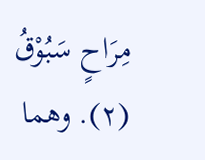مِرَاحٍ سَبُوْقُ (٢). وهما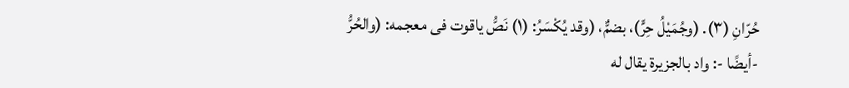حُرّانِ (٣). (وجُمَيْلُ حِرٍّ)، بضمٌّ، (وقد يُكْسَرُ: (١) نَصُّ ياقوت فى معجمه: (والحُرُّ -أيضًا -: واد بالجزيرة يقال له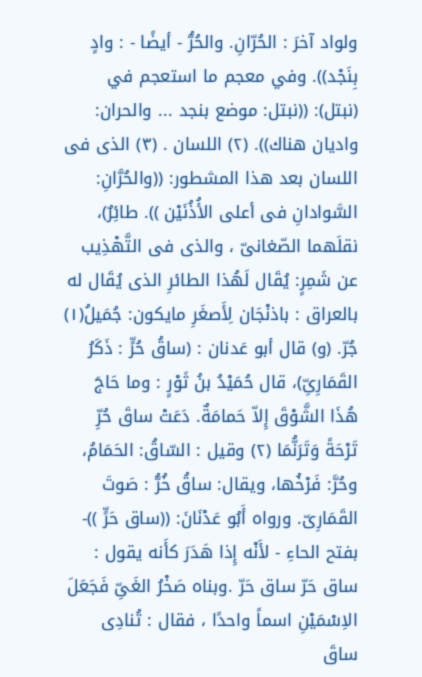ولواد آخرَ : الحُرّانِ. والحُرُّ - أيضًا - : وادٍ بِنَجْد)). وفي معجم ما استعجم في (نبتل): ((نبتل: موضع بنجد ... والحران: واديان هناك)). (٢) اللسان . (٣) الذى فى اللسان بعد هذا المشطور: ((والحُرَّانِ: السَّوادانِ فى أعلى الأُذُنَيْن )). طائِرٌ)، نقلَهما الصّغانىّ ، والذى فى التَّهْذِيب عن شَمِرٍ: يُقَال لَهُذا الطائرِ الذى يُقَال له بالعراق : باذنْجَان لِأَصغَرِ مايكون: جُمَيلُ(١) جُرّ. (و) قال أبو عَدنان : (ساقُ حُرٍّ : ذَكَرُ القَمَارِىِّ)، قال حُمَيْدُ بنُ ثَوْرٍ : وما حَاجَ هُذَا الشَّوْقَ إِلاّ حَمامَةٌ. دَعَتْ ساقَ حُرِّ تَرْحَةً وَتَرَنُّمَا (٢) وقيل : السّاقُ: الحَمَامُ، وحُرَّ: فَرْخُها، ويقال: ساقُ خُرُّ : صَوتَ القَمَارِىّ. ورواه أَبُو عَدْنَانَ: ((ساق حَرٍّ ))- بفتح الحاءِ - لأَنْه إِذا هَدَرَ كأَنه يقول : ساق حَرّ ساق حَرّ .وبناه صَخْرُ الغَىِّ فَجَعَلَ الاِسْمَيْنِ اسماً واحدًا ، فقال : تُنادِى ساقَ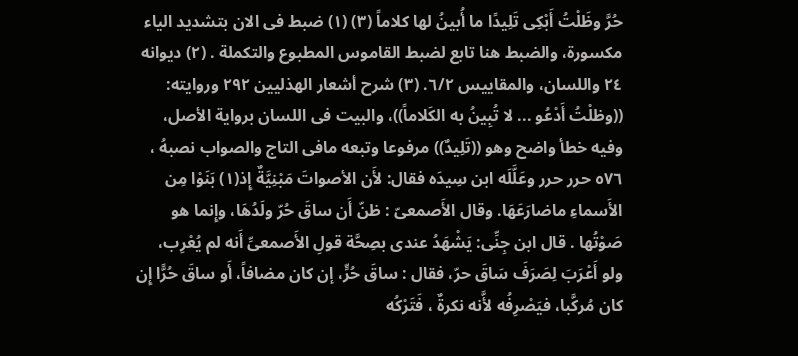حُرَّ وظَلْتُ أَبْكِى تَلِيدًا ما أُبينُ لها كلاماً (٣) (١) ضبط فى الان بتشديد الياء مكسورة، والضبط هنا تابع لضبط القاموس المطبوع والتكملة . (٢) ديوانه ٢٤ واللسان، والمقاييس ٦/٢. (٣) شرح أشعار الهذليين ٢٩٢ وروايته: ((وظلْتُ أَدْعُو ... لا تُبِينُ به الكَلاماً))، والبيت فى اللسان برواية الأصل، وفيه خطأ واضح وهو ((تَلِيدٌ)) مرفوعا وتبعه مافى التاج والصواب نصبهُ ، ٥٧٦ حرر حرر وعَلَّلَه ابن سِيدَه فقال: لأَن الأصواتَ مَبْنِيَّةٌ إِذ(١) بَنَوْا مِن الأَسماءِ ماضارَعَهَا. وقال الأَصمعىّ : ظنّ أَن ساقَ حُرّ ولَدُهَا، وإِنما هو صَوْتُها . قال ابن جِنِّى: يَشْهَدُ عندى بصِحَّة قولِ الأَصمعىِّ أَنه لم يُعْرِب، ولو أَعْرَبَ لِصَرَفَ سَاقَ حرّ، فقال : ساقَ حُرٍّ، إن كان مضافاً، أَو ساقَ حُرًّا إِن كان مُركَّبا، فيَصْرِفُه لأَّنه نكرةٌ ، فَتَرْكُه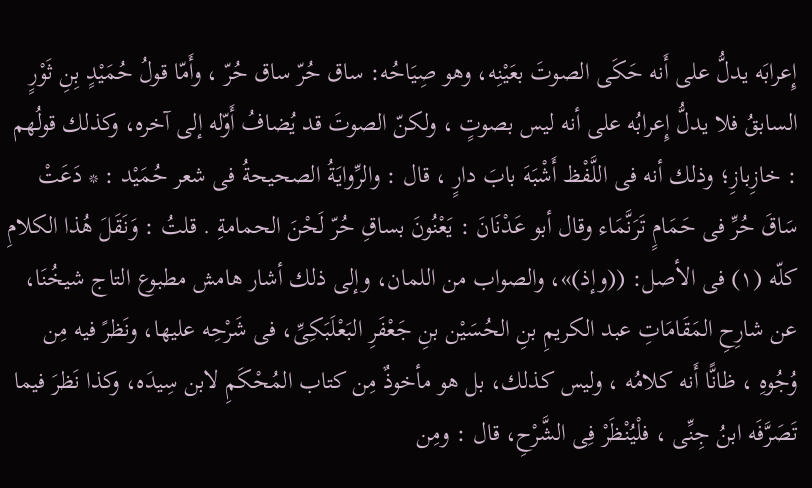إِعرابَه يدلُّ على أَنه حَكَى الصوتَ بعَيْنِه، وهو صِيَاحُه: ساق حُرّ ساق حُرّ ، وأَمّا قولُ حُمَيْدٍ بِنِ ثَوْرٍ السابقُ فلا يدلُّ إِعرابُه على أنه ليس بصوتٍ ، ولكنّ الصوتَ قد يُضافُ أَوّله إلى آخره، وكذلك قولُهم : خازِبازِ؛ وذلك أنه فى اللَّفْظ أَشْبَهَ بابَ دارٍ ، قال : والرِّوايَةُ الصحيحةُ فى شعر حُمَيْد : * دَعَتْ سَاقَ حُرِّ فى حَمَامٍ تَرَنَّمَاء وقال أبو عَدْنَانَ : يَعْنُونَ بساقِ حُرّ لَحْنَ الحمامةِ . قلتُ : وَنَقَلَ هُذا الكلامِ كلّه (١) فى الأصل: ((وإذ)»، والصواب من اللمان، وإلى ذلك أشار هامش مطبوع التاج شيخُنَا، عن شارِحِ المَقَامَاتِ عبد الكريمِ بنِ الحُسَيْن بنِ جَعْفَرِ البَعْلَبَكِىِّ، فى شَرْحِه عليها، ونَظرً فيه مِن وُجُوهِ ، ظانًّا أَنه كلامُه ، ولیس کذلك، بل هو مأخوذٌ مِن کتاب المُحْكَمِ لابن سِيدَه، وكذا نَظرَ فيما تَصَرَّفَه ابنُ جِنِّى ، فلْيُنْظَرْ فِى الشَّرْحِ، قال : ومِن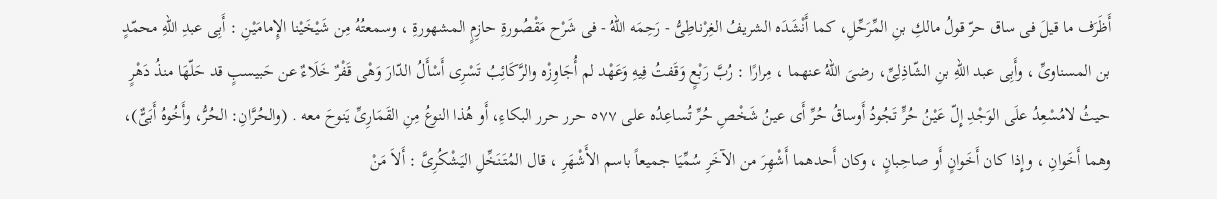أَظَرَف ما قيلَ فى ساق حرّ قولُ مالكِ بنِ المِّرَحِّلِ، كما أَنْشَدَه الشريفُ الغِرْناطِىُّ - رَحِمَه اللهُ - فى شَرْح مَقْصُورةِ حازِمٍ المشهورةِ ، وسمعتُهُ مِن شَيْخَيْنا الإِمامَيْنِ : أَبِى عبدِ اللهِ محمّدٍ بن المسناوىِّ ، وأَبِى عبد اللهِ بنِ الشّاذِلِىِّ، رضىَ اللهُ عنهما ، مِرارًا : رُبَّ رَبْعٍ وَقَفتُ فِيهِ وَعَهْد لم أُجَاوِزْه والرَّكَائِبُ تَسْرِى أَسْأَلُ الدّارَ وَهْى قَفْرٌ خَلَاءٌ عن حَبيسبٍ قد حَلّهَا منذُ دَهْرٍ حيثُ لامُسْعِدُ علَى الوَجْدِ إِلّ عَيْنُ حُرٍّ تَجُودُ أَوساقُ حُرِّ أَى عينُ شَخْصِ حُرِّ تُساعِدُه على ٥٧٧ حرر حرر البكاءِ، أَو هُذا النوعُ مِنِ القَمَارِىِّ يَنوحَ معه . (والحُرَّانِ: الحُرُّ، وأَخُوهُ أَبَىٌّ)، وهما أَخَوانِ ، وإِذا كان أَخَوانٍ أَو صاحِبانٍ ، وكان أَحدهما أَشْهِرَ من الآخَرِ سُمِّيَا جميعاً باسم الأَشْهَرِ ، قال المُتَنَخِّلِ اليَشْكُرِىَّ : أَلاَ مَنْ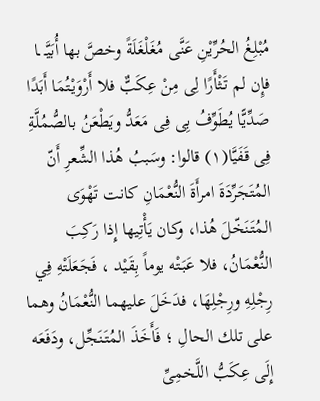مُبْلِغُ الحُرِّيْنِ عَنَّى مُغَلْغَلَةً وخصَّ بها أُبَيَّـ ـا فإِن لم تَثْأَرًا لِى مِنْ عِكَبٌّ فلا أَرْوَيْتُمَا أَبَدًا صَدِّيًّا يُطَوِّفُ بِى فِى مَعَدُّ ويَطْعَنُ بالصُّمُلَّةِ فِى قَفَيَّا(١) قالوا: وسَببُ هُذا الشِّعرِ أَنّ المُتَجَرِّدَةَ امرأَةَ النُّعْمَانِ كانت تَهْوَى المُتَنَخّلَ هُذا، وكان يَأْتِيها إِذا رَكِبَ النُّعْمَانُ، فلا عَبَتْه يوماً بِقَيْد ، فَجَعَلَتْهِ فِي رِجْلِهِ ورِجْلِهَا، فدَخَلَ عليهما النُّعْمَانُ وهما على تلك الحالِ ؛ فَأَخَذَ المُتَنَجِّل، ودَفَعَه إِلَى عِكَبُّ اللَّخمِىِّ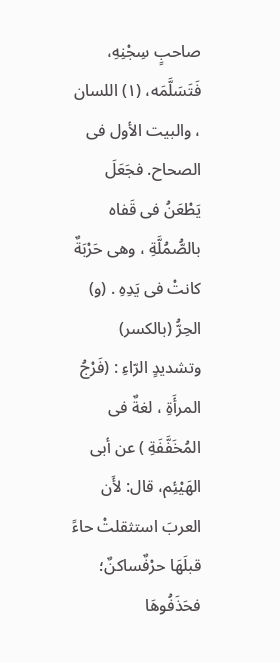صاحبٍ سِجْنِهِ، فَتَسَلَّمَه، (١) اللسان ، والبيت الأول فى الصحاح. فجَعَلَ يَطْعَنُ فى قَفاه بالصُّمُلَّةِ ، وهى حَرْبَةٌ كانتْ فى يَدِهِ . (و) الحِرُّ (بالكسر) وتشديدٍ الرّاءِ : (فَرْجُ المرأَةِ ، لغةٌ فى المُخَفَّفَةِ ) عن أبى الهَيْئِم، قال: لأَن العربَ استثقلتْ حاءً قبلَهَا حرْفٌساكنٌ؛ فحَذَفُوهَا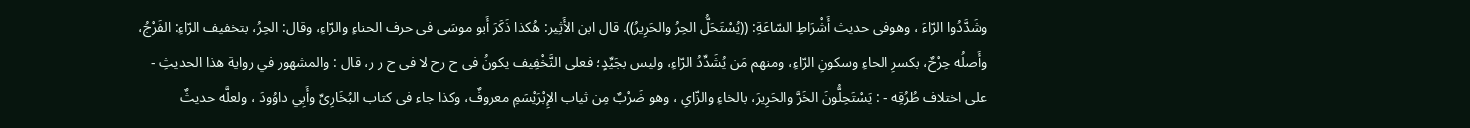وشَدَّدُوا الرّاءَ ، وهوفى حديث أَشْرَاطِ السّاعَةِ: ((يُسْتَحَلُّ الحِرُ والحَرِيرُ)). قال ابن الأَثِير: هُكذا ذَكَرَ أَبو موسَى فى حرف الحناءِ والرّاءِ، وقال: الحِرُ، بتخفيف الرّاءِ: الفَرْجُ، وأَصلُه حِرْحٌ، بكسرِ الحاءِ وسكونِ الرّاءِ، ومنهم مَن يُشَدِّدُ الرّاءِ، وليس بجَيِّدٍ؛ فعلى النَّخْفِيف يكونُ فى ح رح لا فى ح ر ر، قال : والمشهور في رواية هذا الحديثِ - على اختلاف طُرُقِه - : يَسْتَحِلُّونَ الخَرَّ والحَرِيرَ، بالخاءِ والزّاىِ ، وهو ضَرْبٌ مِن ثياب الإِبْرَيْسَمِ معروفٌ، وكذا جاء فى كتاب البُخَارِىِّ وأَبِي داوُودَ ، ولعلَّه حديثٌ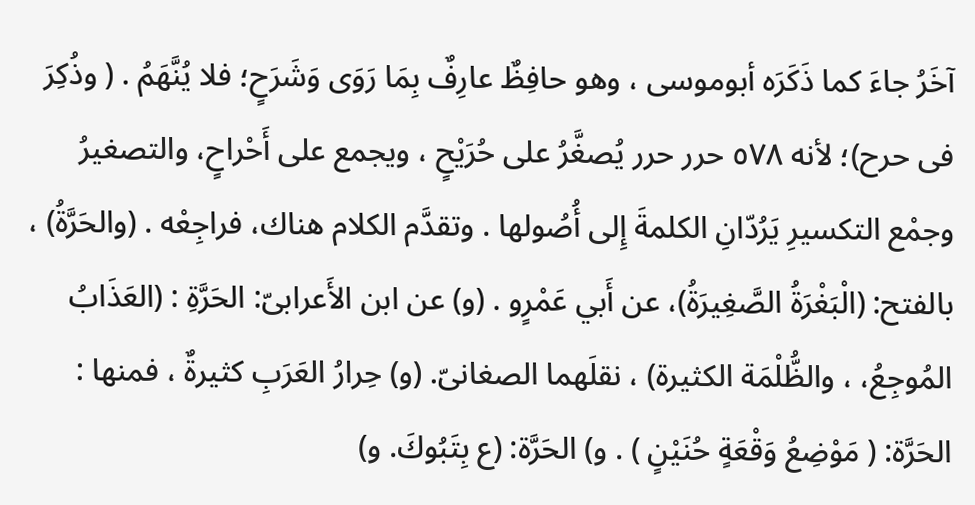آخَرُ جاءَ كما ذَكَرَه أبوموسى ، وهو حافِظٌ عارِفٌ بِمَا رَوَى وَشَرَحٍ؛ فلا يُنَّهَمُ . ( وذُکِرَ فی حرح)؛ لأنه ٥٧٨ حرر حرر يُصغَّرُ على حُرَيْحٍ ، ويجمع على أَحْراحٍ، والتصغيرُ وجمْع التكسيرِ يَرُدّانِ الكلمةَ إِلى أُصُولها . وتقدَّم الكلام هناك، فراجِعْه . (والحَرَّةُ) ، بالفتح: (الْبَغْرَةُ الصَّغِيرَةُ)، عن أَبي عَمْرٍو . (و) عن ابن الأَعرابىّ: الحَرَّةِ : (العَذَابُ المُوجِعُ، ، والظُّلْمَة الكثيرة) ، نقلَهما الصغانىّ. (و) حِرارُ العَرَبِ كثيرةٌ ، فمنها : الحَرَّة: ( مَوْضِعُ وَقْعَةٍ حُنَيْنٍ ) . و) الحَرَّة: (ع بِتَبُوكَ. و)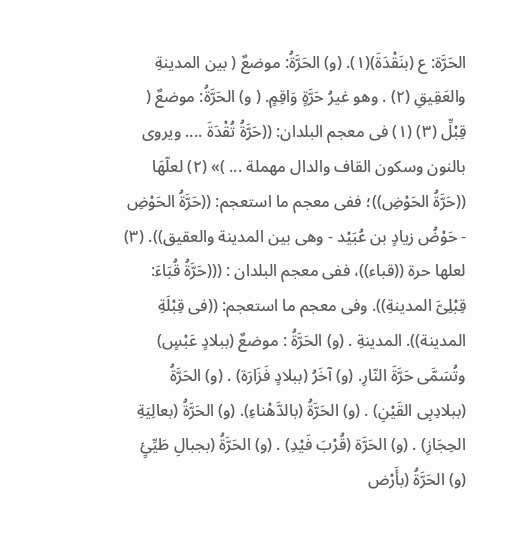الحَرَّة: ع (بنَقْدَةَ)(١). (و) الحَرَّةُ: موضعٌ ( بين المدينةِ والعَقِيقِ (٢) . وهو غيرُ حَرَّةٍ وَاقِمٍ. ( و) الحَرَّةُ: موضعٌ ( قِبْلِّ (٣) (١) فى معجم البلدان: ((حَرَّةُ تُقْدَةَ .... ويروى بالنون وسكون القاف والدال مهملة ... )» (٢) لعلّهَا ((حَرَّةُ الحَوْضِ))؛ ففى معجم ما استعجم: ((حَرَّةُ الحَوْضِ - حَوْضُ زيادٍ بن عُبَيْد - وهى بين المدينة والعقيق)). (٣) لعلها حرة ((قباء))، ففى معجم البلدان : (((حَرَّةُ قُبَاءَ: قِبْلِىَّ المدينةِ)). وفى معجم ما استعجم: ((فى قِبْلَةِ المدينة)). المدينةِ . (و) الحَرَّةُ : موضعٌ (ببلادٍ عَبْسٍ) وتُسَمَّى حَرَّةَ النّارِ. (و) آخَرُ (ببلادٍ فَزَارَة) . (و) الحَرَّةُ (ببلادِبِى القَيْنِ) . (و) الحَرَّةُ (بالدَّهْناءِ). (و) الحَرَّةُ (بعالِيَةِ الحِجَازِ) . (و) الحَرَّة (قُرْبَ فَيْدِ) . (و) الحَرَّةُ (بجبالِ طَيِّئٍ (و) الحَرَّةُ (بأَرْض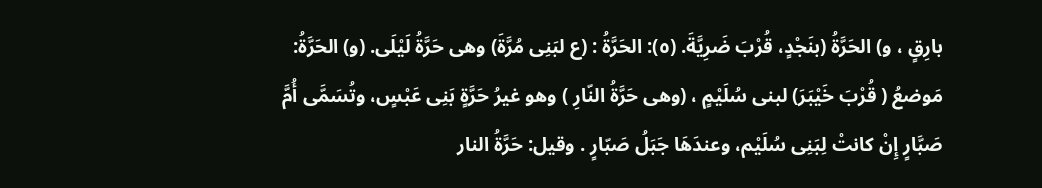بارِقٍ ، و) الحَرَّةُ (بنَجْدٍ، قُرْبَ ضَرِيَّةَ. (٥): الحَرَّةُ : (ع لبَنِى مُرَّةَ) وهى حَرَّةُ لَيْلَى. (و) الحَرَّةُ: مَوضعُ ( قُرْبَ خَيْبَرَ) لبنى سُلَيْمٍ ، (وهى حَرَّةُ النّارِ ) وهو غيرُ حَرَّةٍ بَنِى عَبْسٍ، وتُسَمَّى أُمَّ صَبَّارٍ إِنْ كانتْ لِبَنِى سُلَيْم، وعندَهَا جَبَلُ صَبّارٍ . وقيل: حَرَّةُ النار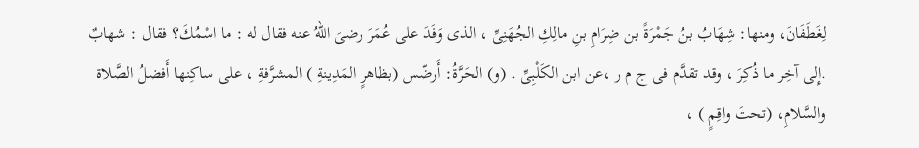لِغَطَفَانَ، ومنها: شِهَابُ بنُ جَمْرَةً بن ضِرَامِ بنِ مالِكِ الجُهَنِىِّ ، الذى وَفَدَ على عُمَرَ رضىَ اللهُ عنه فقال له : ما اسْمُكَ؟ فقال : شهابٌ .إِلى آخِر ما ذُكِرَ ، وقد تقدَّم فی ج م ر ،عن ابن الكَلْبِىِّ . (و) الحَرَّةُ: أَرضّس (بظاهرٍ المَدِينةِ ) المشرَّفةِ ، على ساكِنها أَفضلُ الصَّلاة والسَّلامِ، (تحتَ واقِمٍ ) ،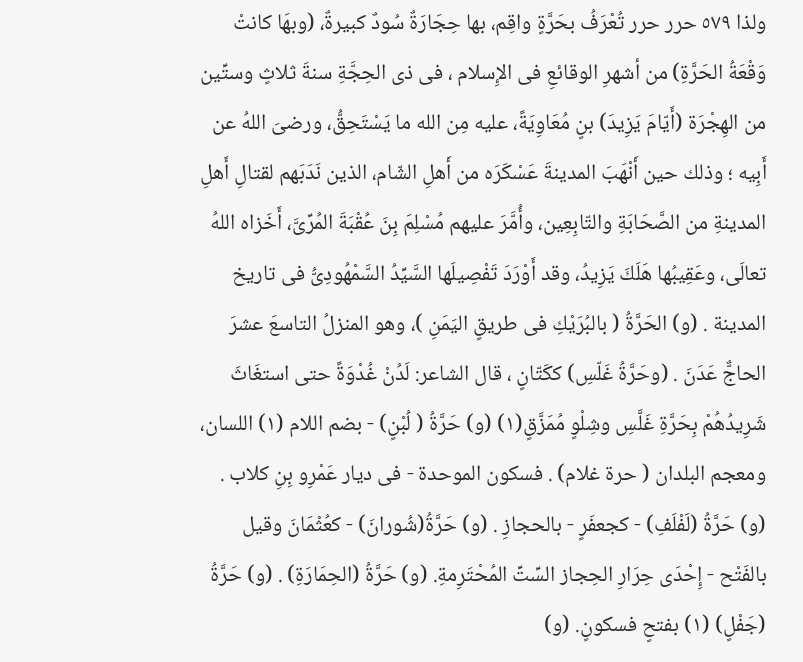ولذا ٥٧٩ حرر حرر تُعْرَفُ بحَرَّةٍ واقِم، بها حِجَارَةٌ سُودٌ كبيرةٌ، (وبهَا كانتْ وَقْعَةُ الحَرَّةِ) من أشهرِ الوقائعِ فى الإِسلام ، فی ذی الحِجَّةِ سنةَ ثلاثٍ وستِّين من الهِجْرَة (أَيّامَ يَزِيدَ) بنٍ مُعَاوِيَةً، عليه مِن الله ما يَسْتَحِقُّ، ورضىَ اللهُ عن أَبِيه ؛ وذلك حين أَنْهَبَ المدينةَ عَسْكَرَه من أَهلِ الشّام، الذين نَدَبَهم لقتالِ أَهلِ المدينةِ من الصَّحَابَةِ والتّابِعِين، وأُمَّرَ عليهم مُسْلِمَ بِنَ عُقْبَةَ المُرِّىَّ، أَخَزاه اللهُ تعالَى، وعَقِيبُها هَلَكَ يَزِيدُ، وقد أَوْرَدَ تَفْصِيلَها السَّيِّدُ السَّمْهُودِىُّ فى تاريخ المدينة . (و) الحَرَّةُ ( بالبُرَيْكِ فى طريقٍ اليَمَنِ )، وهو المنزلُ التاسعَ عشرَ الحاجٌّ عَدَنَ . (وحَرَّةُ غَلّسِ) ككَتّانٍ ، قال الشاعر: لَدُنْ غُدْوَةً حتى استغَاثَ شَرِيدُهُمْ بِحَرَّةِ غَلَّسِ وشِلْوٍ مُمَزَّقٍ(١) (و) حَرَّةُ ( لُبْنٍ) - بضم اللام (١) اللسان، ومعجم البلدان ( حرة غلام) . فسكون الموحدة - فى ديار عَمْرِو بِنِ كلاب . (و) حَرَّةُ (لَفْلَفِ) - كجعفَرٍ - بالحجازِ . (و) حَرَّةُ(شُورانَ) - كعُثْمَانَ وقيل بالفَتْح - إِحْدَى حِرَارِ الحِجاز السِّتِّ المُحْتَرِمةِ. (و) حَرَّةُ (الحِمَارَةِ) . (و) حَرَّةُ (جَفْلٍ) (١) بفتحٍ فسكونٍ. (و)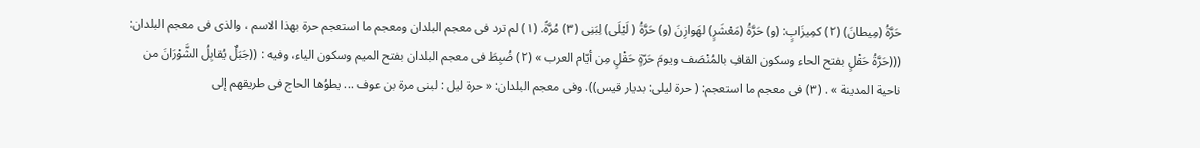حَرَّةُ (مِيطانَ) (٢) كمِيزَابٍ: (و) حَرَّةُ (مَعْشَرٍ) لهَوازِنَ (و) حَرَّةُ ( لَيْلَى) لِبَنِى (٣) مُرَّةً. (١) لم ترد فى معجم البلدان ومعجم ما استعجم حرة بهذا الاسم ، والذى فى معجم البلدان: (((حَرَّةُ حَقْلٍ بفتح الحاء وسكون القافِ بالمُنْصَف ويومَ حَرّةٍ حَقْلٍ مِن أيّام العرب » (٢) ضُبِطَ فى معجم البلدان بفتح الميم وسكون الياء، وفيه : ((جَبَلٌ يُقابِلُ الشَّوْرَانَ من ناحية المدينة » . (٣) فى معجم ما استعجم: ( حرة ليلى: بديار قيس)). وفى معجم البلدان: « حرة ليل : لبنى مرة بن عوف ... يطوُها الحاج فى طريقهم إلى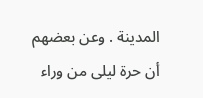المدينة . وعن بعضهم أن حرة ليلى من وراء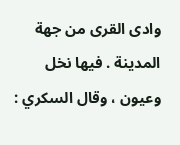وادى القرى من جهة المدينة . فيها نخل وعيون ، وقال السكري :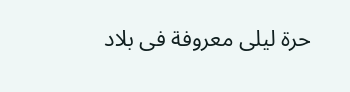حرة ليلى معروفة فى بلاد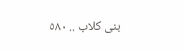بنى كلاب .. ٥٨٠